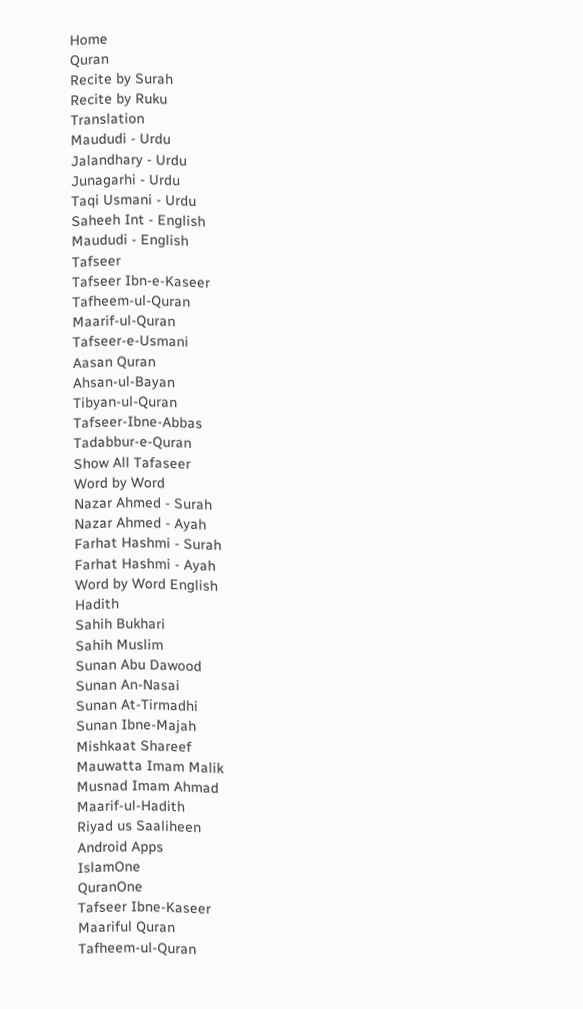Home
Quran
Recite by Surah
Recite by Ruku
Translation
Maududi - Urdu
Jalandhary - Urdu
Junagarhi - Urdu
Taqi Usmani - Urdu
Saheeh Int - English
Maududi - English
Tafseer
Tafseer Ibn-e-Kaseer
Tafheem-ul-Quran
Maarif-ul-Quran
Tafseer-e-Usmani
Aasan Quran
Ahsan-ul-Bayan
Tibyan-ul-Quran
Tafseer-Ibne-Abbas
Tadabbur-e-Quran
Show All Tafaseer
Word by Word
Nazar Ahmed - Surah
Nazar Ahmed - Ayah
Farhat Hashmi - Surah
Farhat Hashmi - Ayah
Word by Word English
Hadith
Sahih Bukhari
Sahih Muslim
Sunan Abu Dawood
Sunan An-Nasai
Sunan At-Tirmadhi
Sunan Ibne-Majah
Mishkaat Shareef
Mauwatta Imam Malik
Musnad Imam Ahmad
Maarif-ul-Hadith
Riyad us Saaliheen
Android Apps
IslamOne
QuranOne
Tafseer Ibne-Kaseer
Maariful Quran
Tafheem-ul-Quran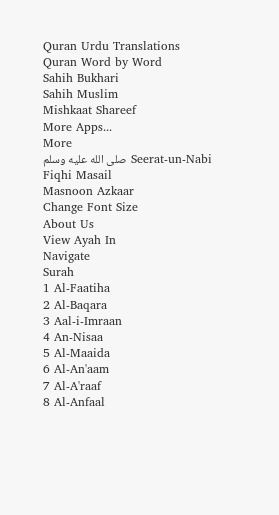Quran Urdu Translations
Quran Word by Word
Sahih Bukhari
Sahih Muslim
Mishkaat Shareef
More Apps...
More
Seerat-un-Nabi صلى الله عليه وسلم
Fiqhi Masail
Masnoon Azkaar
Change Font Size
About Us
View Ayah In
Navigate
Surah
1 Al-Faatiha
2 Al-Baqara
3 Aal-i-Imraan
4 An-Nisaa
5 Al-Maaida
6 Al-An'aam
7 Al-A'raaf
8 Al-Anfaal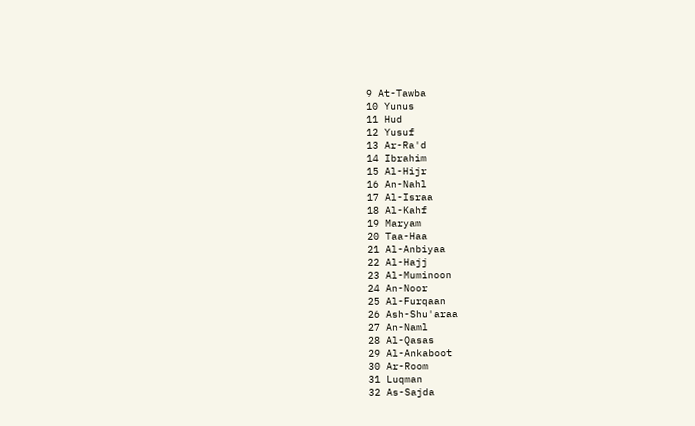9 At-Tawba
10 Yunus
11 Hud
12 Yusuf
13 Ar-Ra'd
14 Ibrahim
15 Al-Hijr
16 An-Nahl
17 Al-Israa
18 Al-Kahf
19 Maryam
20 Taa-Haa
21 Al-Anbiyaa
22 Al-Hajj
23 Al-Muminoon
24 An-Noor
25 Al-Furqaan
26 Ash-Shu'araa
27 An-Naml
28 Al-Qasas
29 Al-Ankaboot
30 Ar-Room
31 Luqman
32 As-Sajda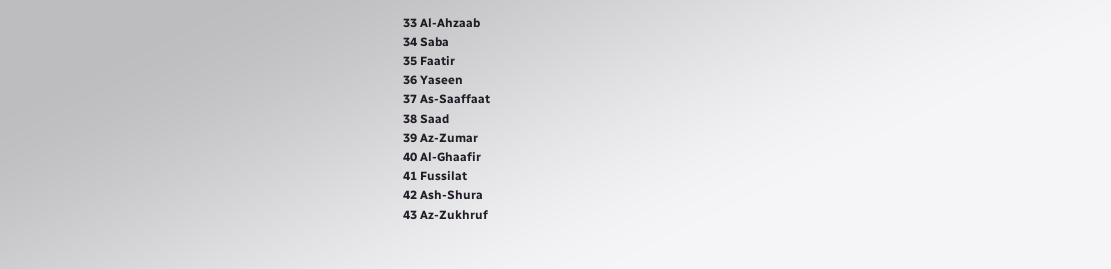33 Al-Ahzaab
34 Saba
35 Faatir
36 Yaseen
37 As-Saaffaat
38 Saad
39 Az-Zumar
40 Al-Ghaafir
41 Fussilat
42 Ash-Shura
43 Az-Zukhruf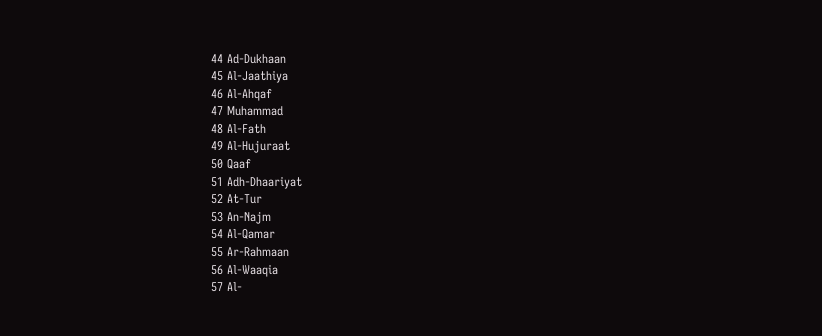44 Ad-Dukhaan
45 Al-Jaathiya
46 Al-Ahqaf
47 Muhammad
48 Al-Fath
49 Al-Hujuraat
50 Qaaf
51 Adh-Dhaariyat
52 At-Tur
53 An-Najm
54 Al-Qamar
55 Ar-Rahmaan
56 Al-Waaqia
57 Al-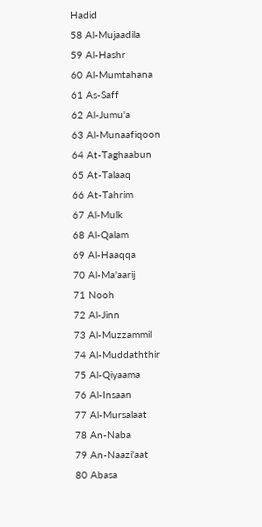Hadid
58 Al-Mujaadila
59 Al-Hashr
60 Al-Mumtahana
61 As-Saff
62 Al-Jumu'a
63 Al-Munaafiqoon
64 At-Taghaabun
65 At-Talaaq
66 At-Tahrim
67 Al-Mulk
68 Al-Qalam
69 Al-Haaqqa
70 Al-Ma'aarij
71 Nooh
72 Al-Jinn
73 Al-Muzzammil
74 Al-Muddaththir
75 Al-Qiyaama
76 Al-Insaan
77 Al-Mursalaat
78 An-Naba
79 An-Naazi'aat
80 Abasa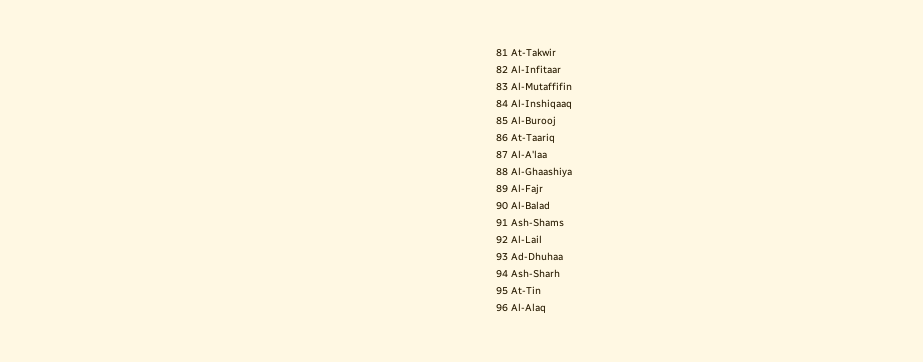81 At-Takwir
82 Al-Infitaar
83 Al-Mutaffifin
84 Al-Inshiqaaq
85 Al-Burooj
86 At-Taariq
87 Al-A'laa
88 Al-Ghaashiya
89 Al-Fajr
90 Al-Balad
91 Ash-Shams
92 Al-Lail
93 Ad-Dhuhaa
94 Ash-Sharh
95 At-Tin
96 Al-Alaq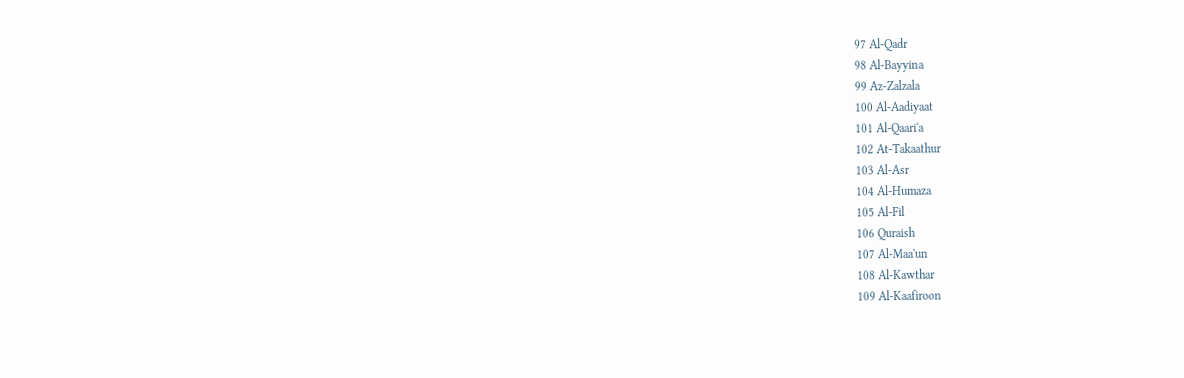97 Al-Qadr
98 Al-Bayyina
99 Az-Zalzala
100 Al-Aadiyaat
101 Al-Qaari'a
102 At-Takaathur
103 Al-Asr
104 Al-Humaza
105 Al-Fil
106 Quraish
107 Al-Maa'un
108 Al-Kawthar
109 Al-Kaafiroon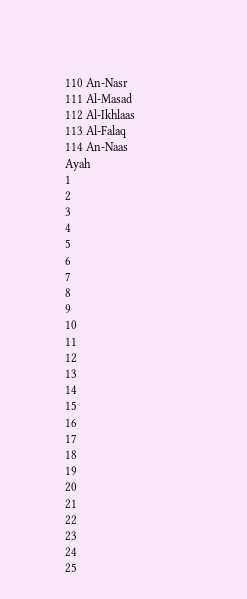110 An-Nasr
111 Al-Masad
112 Al-Ikhlaas
113 Al-Falaq
114 An-Naas
Ayah
1
2
3
4
5
6
7
8
9
10
11
12
13
14
15
16
17
18
19
20
21
22
23
24
25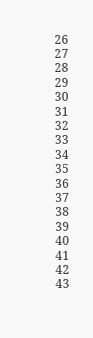26
27
28
29
30
31
32
33
34
35
36
37
38
39
40
41
42
43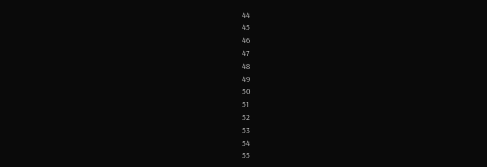44
45
46
47
48
49
50
51
52
53
54
55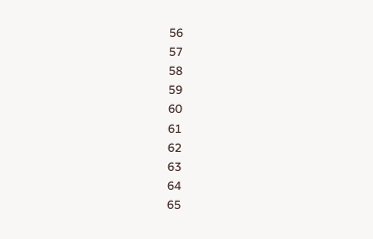56
57
58
59
60
61
62
63
64
65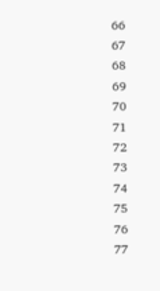66
67
68
69
70
71
72
73
74
75
76
77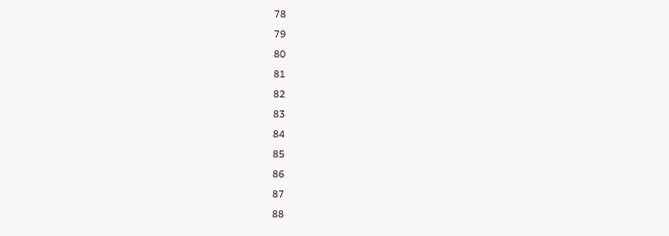78
79
80
81
82
83
84
85
86
87
88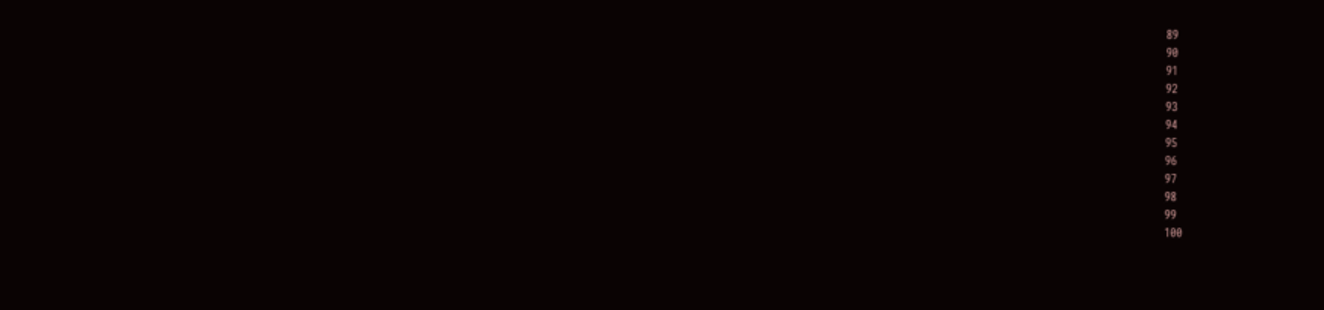89
90
91
92
93
94
95
96
97
98
99
100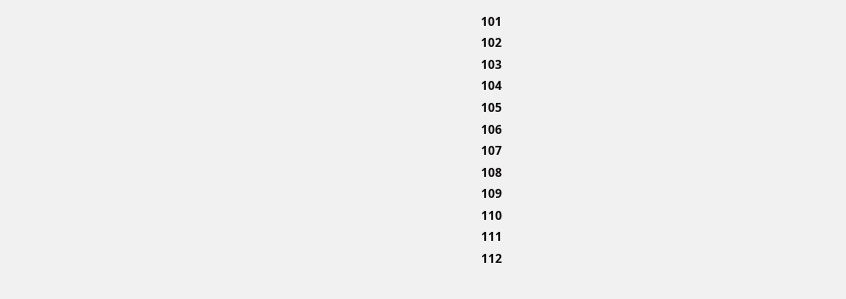101
102
103
104
105
106
107
108
109
110
111
112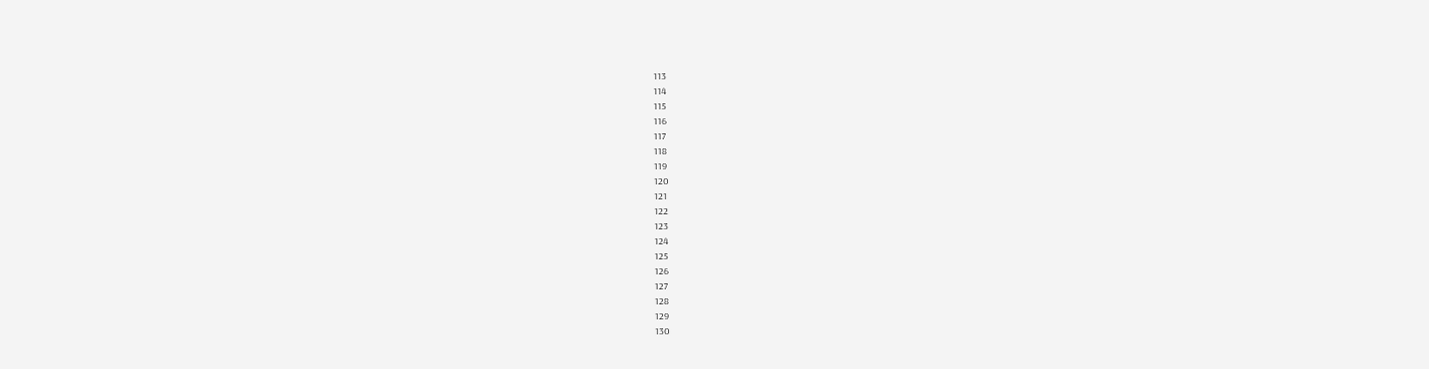113
114
115
116
117
118
119
120
121
122
123
124
125
126
127
128
129
130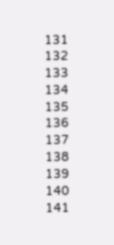131
132
133
134
135
136
137
138
139
140
141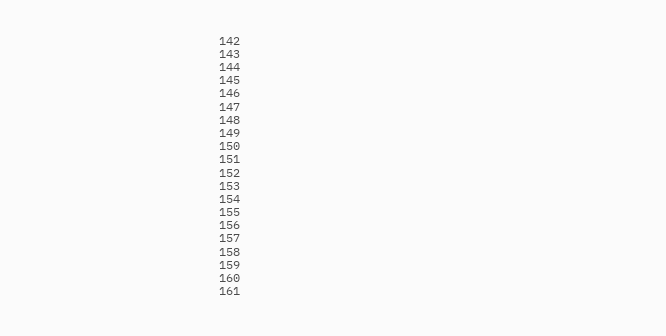142
143
144
145
146
147
148
149
150
151
152
153
154
155
156
157
158
159
160
161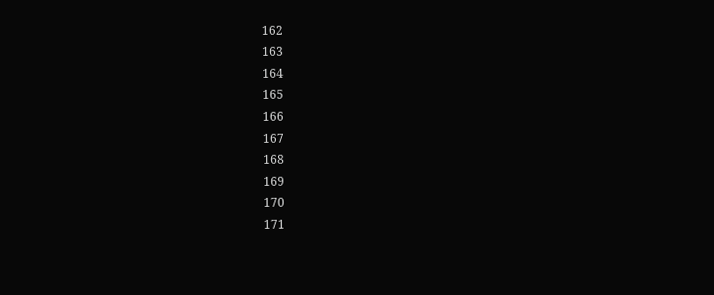162
163
164
165
166
167
168
169
170
171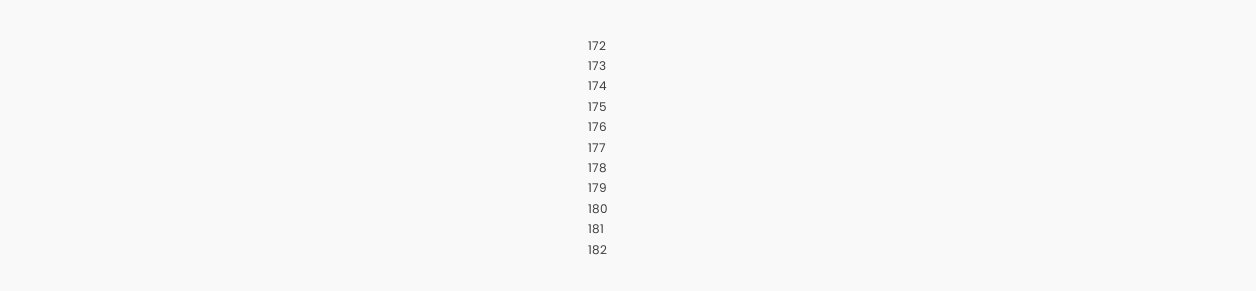172
173
174
175
176
177
178
179
180
181
182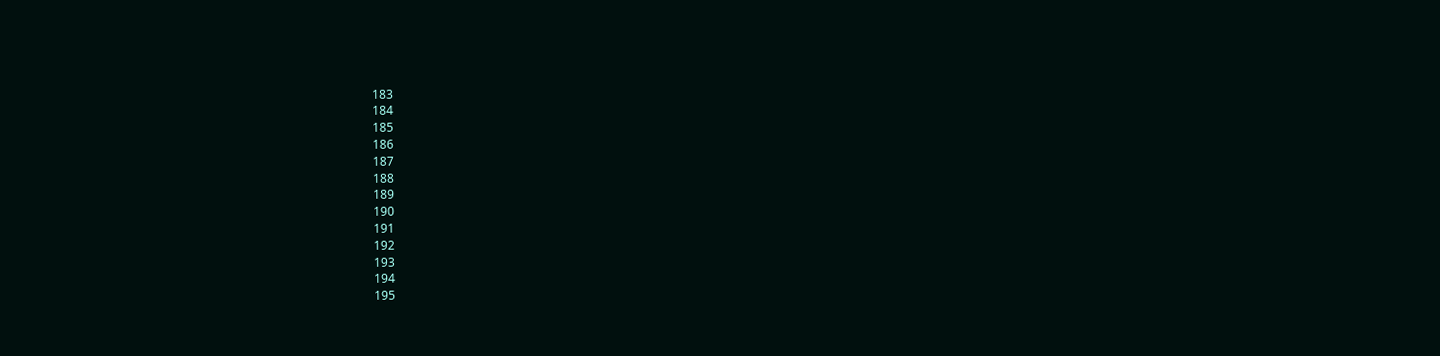183
184
185
186
187
188
189
190
191
192
193
194
195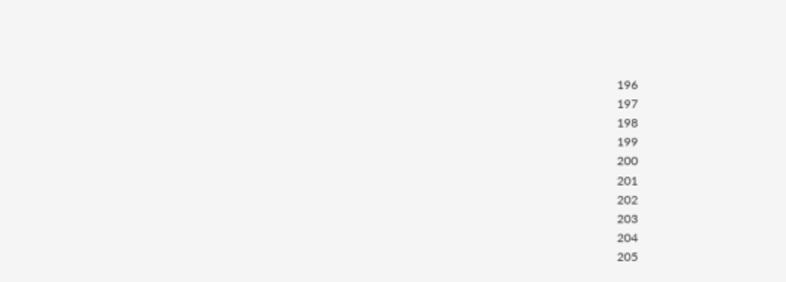196
197
198
199
200
201
202
203
204
205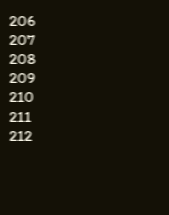206
207
208
209
210
211
212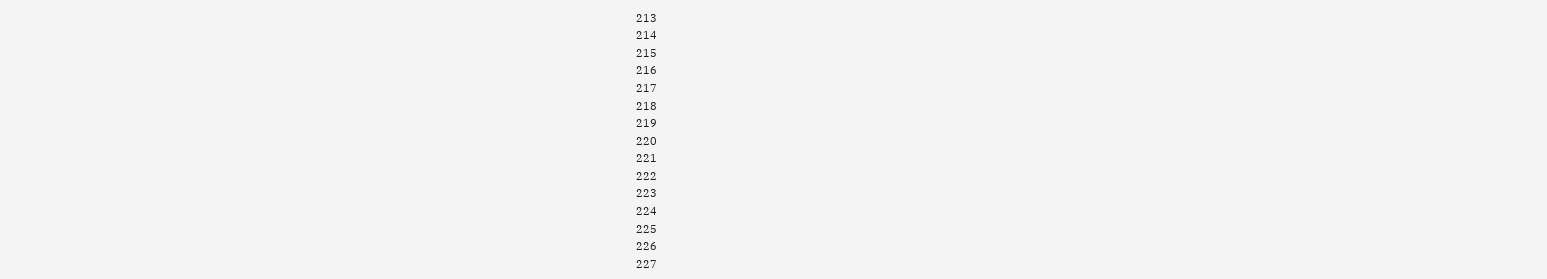213
214
215
216
217
218
219
220
221
222
223
224
225
226
227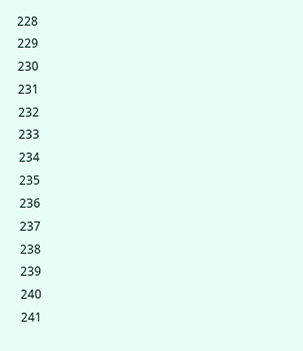228
229
230
231
232
233
234
235
236
237
238
239
240
241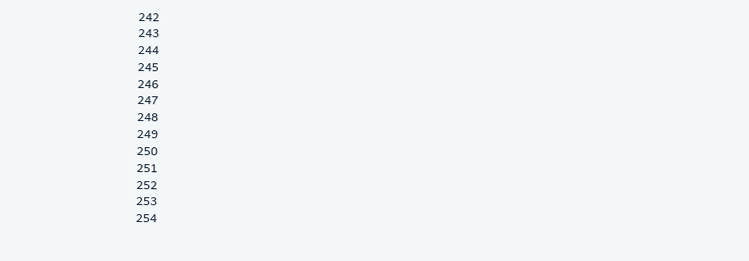242
243
244
245
246
247
248
249
250
251
252
253
254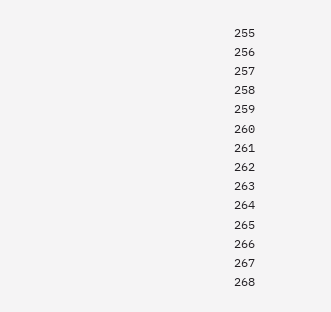255
256
257
258
259
260
261
262
263
264
265
266
267
268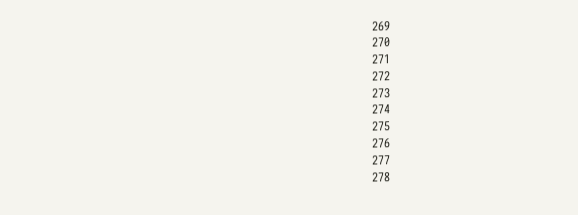269
270
271
272
273
274
275
276
277
278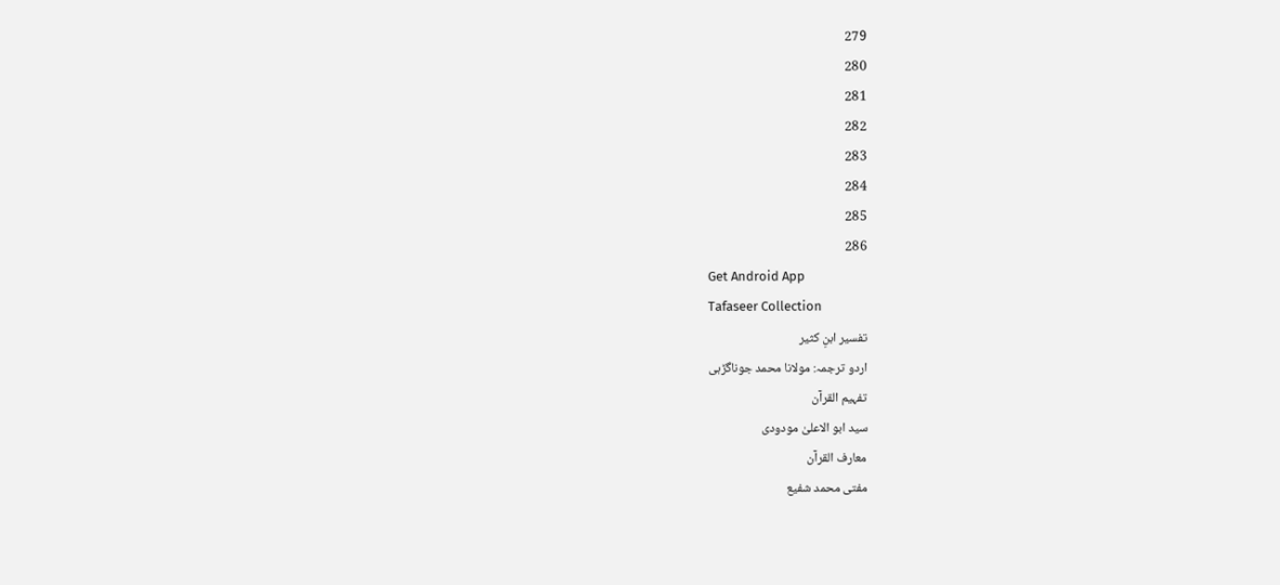279
280
281
282
283
284
285
286
Get Android App
Tafaseer Collection
تفسیر ابنِ کثیر
اردو ترجمہ: مولانا محمد جوناگڑہی
تفہیم القرآن
سید ابو الاعلیٰ مودودی
معارف القرآن
مفتی محمد شفیع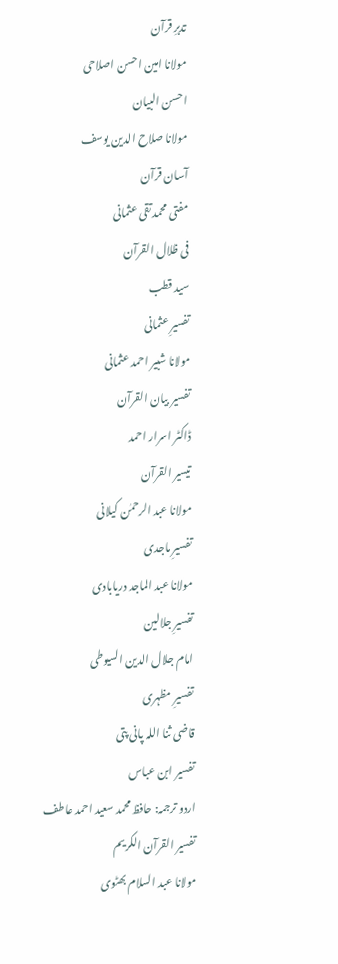تدبرِ قرآن
مولانا امین احسن اصلاحی
احسن البیان
مولانا صلاح الدین یوسف
آسان قرآن
مفتی محمد تقی عثمانی
فی ظلال القرآن
سید قطب
تفسیرِ عثمانی
مولانا شبیر احمد عثمانی
تفسیر بیان القرآن
ڈاکٹر اسرار احمد
تیسیر القرآن
مولانا عبد الرحمٰن کیلانی
تفسیرِ ماجدی
مولانا عبد الماجد دریابادی
تفسیرِ جلالین
امام جلال الدین السیوطی
تفسیرِ مظہری
قاضی ثنا اللہ پانی پتی
تفسیر ابن عباس
اردو ترجمہ: حافظ محمد سعید احمد عاطف
تفسیر القرآن الکریم
مولانا عبد السلام بھٹوی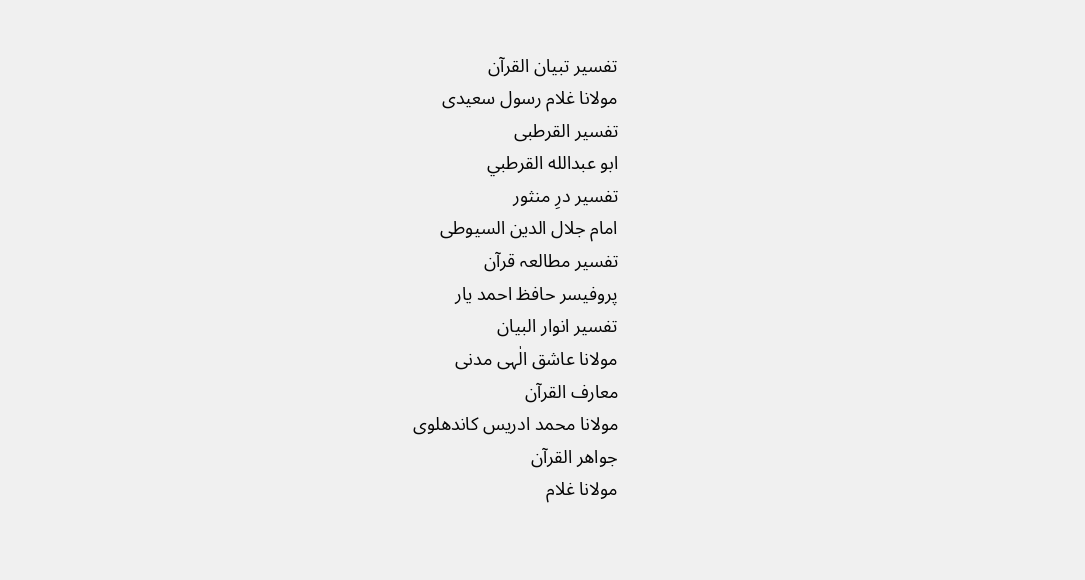تفسیر تبیان القرآن
مولانا غلام رسول سعیدی
تفسیر القرطبی
ابو عبدالله القرطبي
تفسیر درِ منثور
امام جلال الدین السیوطی
تفسیر مطالعہ قرآن
پروفیسر حافظ احمد یار
تفسیر انوار البیان
مولانا عاشق الٰہی مدنی
معارف القرآن
مولانا محمد ادریس کاندھلوی
جواھر القرآن
مولانا غلام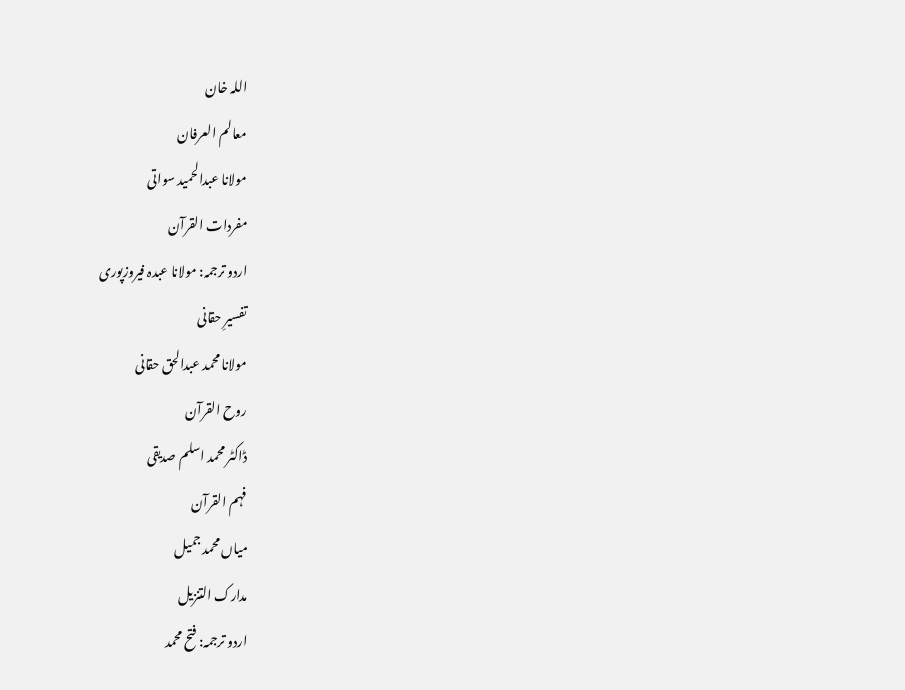اللہ خان
معالم العرفان
مولانا عبدالحمید سواتی
مفردات القرآن
اردو ترجمہ: مولانا عبدہ فیروزپوری
تفسیرِ حقانی
مولانا محمد عبدالحق حقانی
روح القرآن
ڈاکٹر محمد اسلم صدیقی
فہم القرآن
میاں محمد جمیل
مدارک التنزیل
اردو ترجمہ: فتح محمد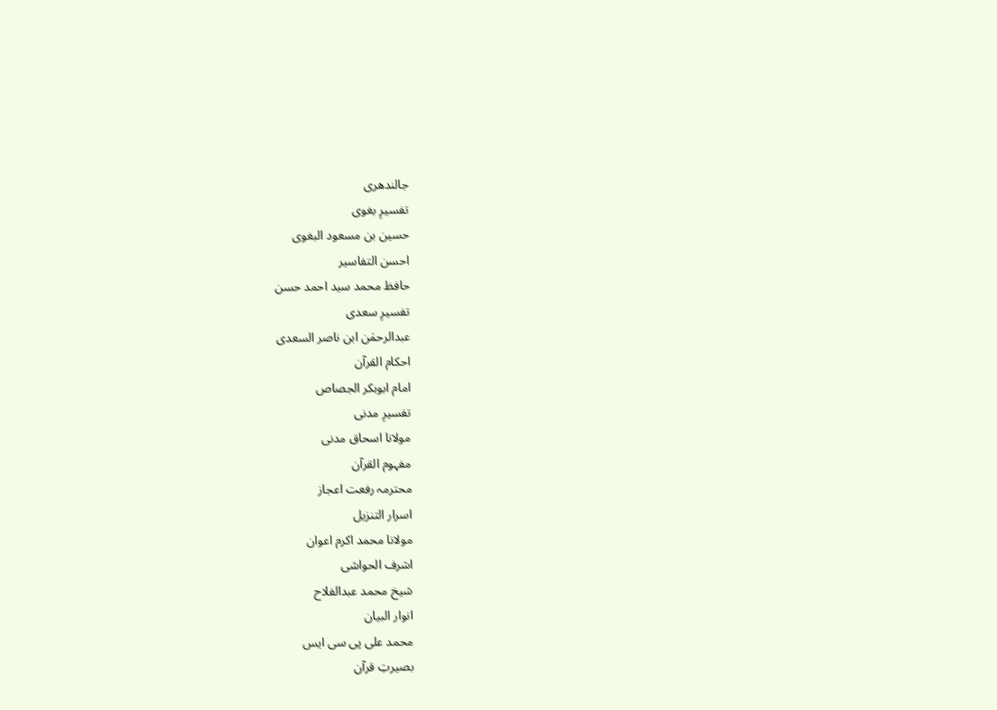جالندھری
تفسیرِ بغوی
حسین بن مسعود البغوی
احسن التفاسیر
حافظ محمد سید احمد حسن
تفسیرِ سعدی
عبدالرحمٰن ابن ناصر السعدی
احکام القرآن
امام ابوبکر الجصاص
تفسیرِ مدنی
مولانا اسحاق مدنی
مفہوم القرآن
محترمہ رفعت اعجاز
اسرار التنزیل
مولانا محمد اکرم اعوان
اشرف الحواشی
شیخ محمد عبدالفلاح
انوار البیان
محمد علی پی سی ایس
بصیرتِ قرآن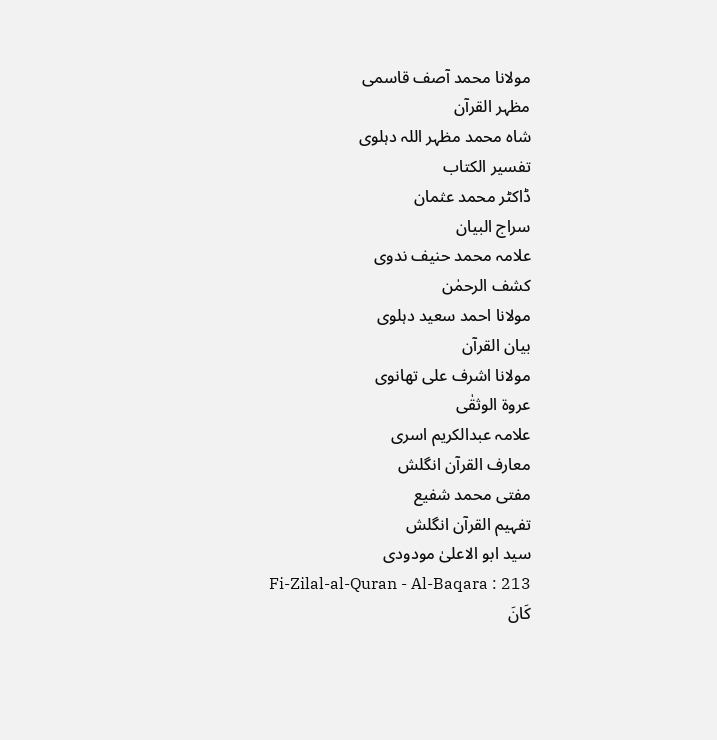مولانا محمد آصف قاسمی
مظہر القرآن
شاہ محمد مظہر اللہ دہلوی
تفسیر الکتاب
ڈاکٹر محمد عثمان
سراج البیان
علامہ محمد حنیف ندوی
کشف الرحمٰن
مولانا احمد سعید دہلوی
بیان القرآن
مولانا اشرف علی تھانوی
عروۃ الوثقٰی
علامہ عبدالکریم اسری
معارف القرآن انگلش
مفتی محمد شفیع
تفہیم القرآن انگلش
سید ابو الاعلیٰ مودودی
Fi-Zilal-al-Quran - Al-Baqara : 213
كَانَ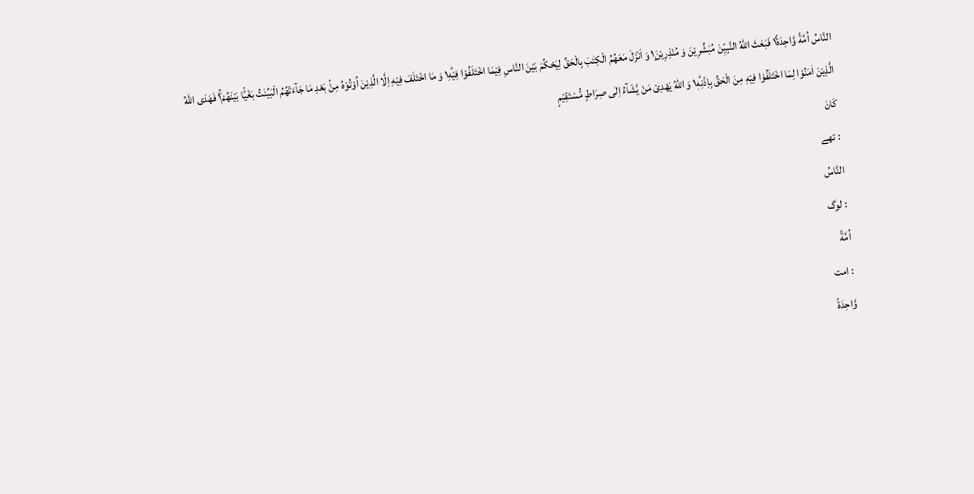النَّاسُ اُمَّةً وَّاحِدَةً١۫ فَبَعَثَ اللّٰهُ النَّبِیّٖنَ مُبَشِّرِیْنَ وَ مُنْذِرِیْنَ١۪ وَ اَنْزَلَ مَعَهُمُ الْكِتٰبَ بِالْحَقِّ لِیَحْكُمَ بَیْنَ النَّاسِ فِیْمَا اخْتَلَفُوْا فِیْهِ١ؕ وَ مَا اخْتَلَفَ فِیْهِ اِلَّا الَّذِیْنَ اُوْتُوْهُ مِنْۢ بَعْدِ مَا جَآءَتْهُمُ الْبَیِّنٰتُ بَغْیًۢا بَیْنَهُمْ١ۚ فَهَدَى اللّٰهُ الَّذِیْنَ اٰمَنُوْا لِمَا اخْتَلَفُوْا فِیْهِ مِنَ الْحَقِّ بِاِذْنِهٖ١ؕ وَ اللّٰهُ یَهْدِیْ مَنْ یَّشَآءُ اِلٰى صِرَاطٍ مُّسْتَقِیْمٍ
كَانَ
: تھے
النَّاسُ
: لوگ
اُمَّةً
: امت
وَّاحِدَةً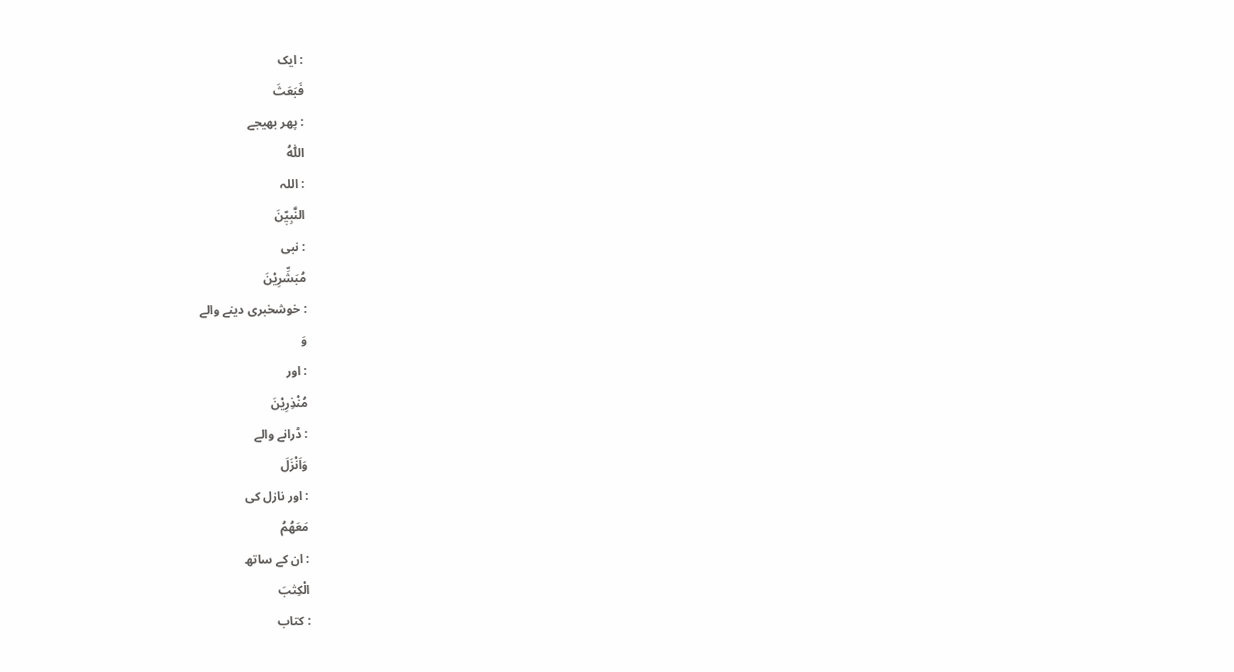: ایک
فَبَعَثَ
: پھر بھیجے
اللّٰهُ
: اللہ
النَّبِيّٖنَ
: نبی
مُبَشِّرِيْنَ
: خوشخبری دینے والے
وَ
: اور
مُنْذِرِيْنَ
: ڈرانے والے
وَاَنْزَلَ
: اور نازل کی
مَعَهُمُ
: ان کے ساتھ
الْكِتٰبَ
: کتاب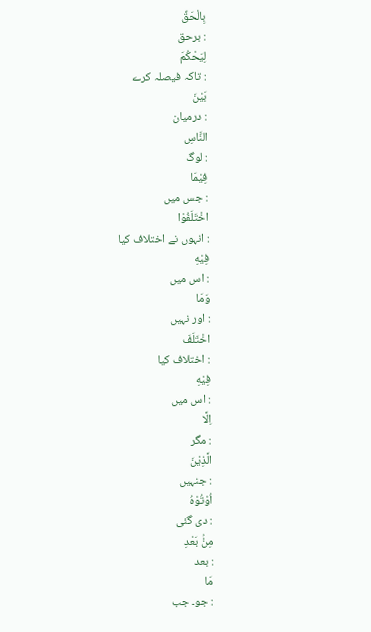بِالْحَقِّ
: برحق
لِيَحْكُمَ
: تاکہ فیصلہ کرے
بَيْنَ
: درمیان
النَّاسِ
: لوگ
فِيْمَا
: جس میں
اخْتَلَفُوْا
: انہوں نے اختلاف کیا
فِيْهِ
: اس میں
وَمَا
: اور نہیں
اخْتَلَفَ
: اختلاف کیا
فِيْهِ
: اس میں
اِلَّا
: مگر
الَّذِيْنَ
: جنہیں
اُوْتُوْهُ
: دی گئی
مِنْۢ بَعْدِ
: بعد
مَا
: جو۔ جب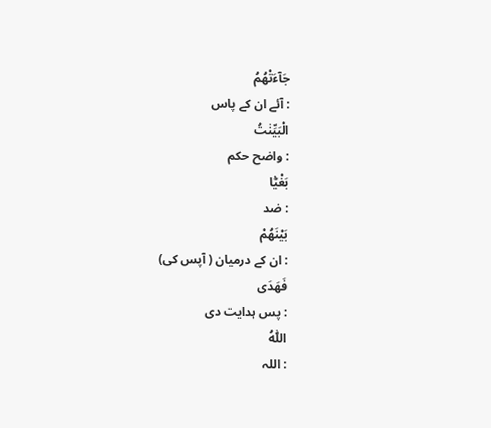جَآءَتْهُمُ
: آئے ان کے پاس
الْبَيِّنٰتُ
: واضح حکم
بَغْيًۢا
: ضد
بَيْنَهُمْ
: ان کے درمیان ( آپس کی)
فَهَدَى
: پس ہدایت دی
اللّٰهُ
: اللہ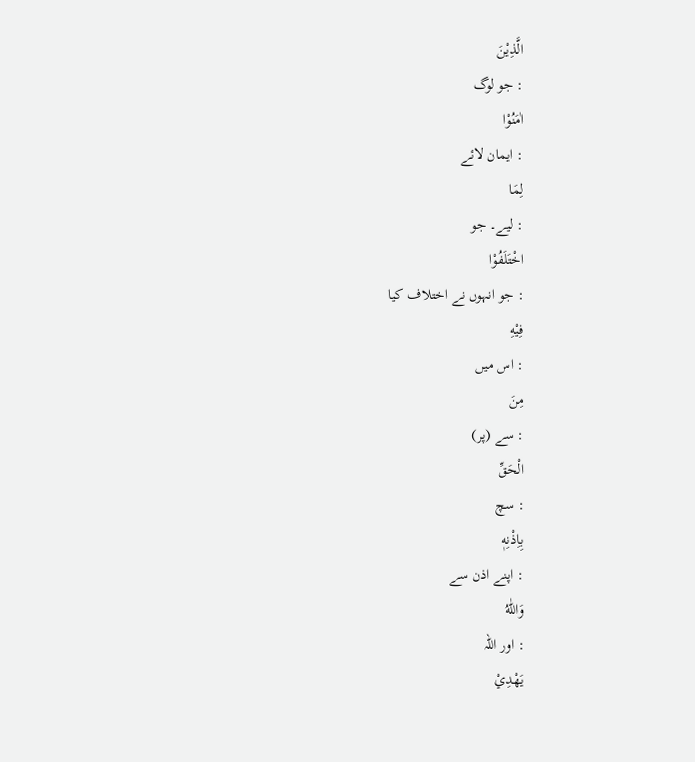الَّذِيْنَ
: جو لوگ
اٰمَنُوْا
: ایمان لائے
لِمَا
: لیے۔ جو
اخْتَلَفُوْا
: جو انہوں نے اختلاف کیا
فِيْهِ
: اس میں
مِنَ
: سے (پر)
الْحَقِّ
: سچ
بِاِذْنِهٖ
: اپنے اذن سے
وَاللّٰهُ
: اور اللہ
يَهْدِيْ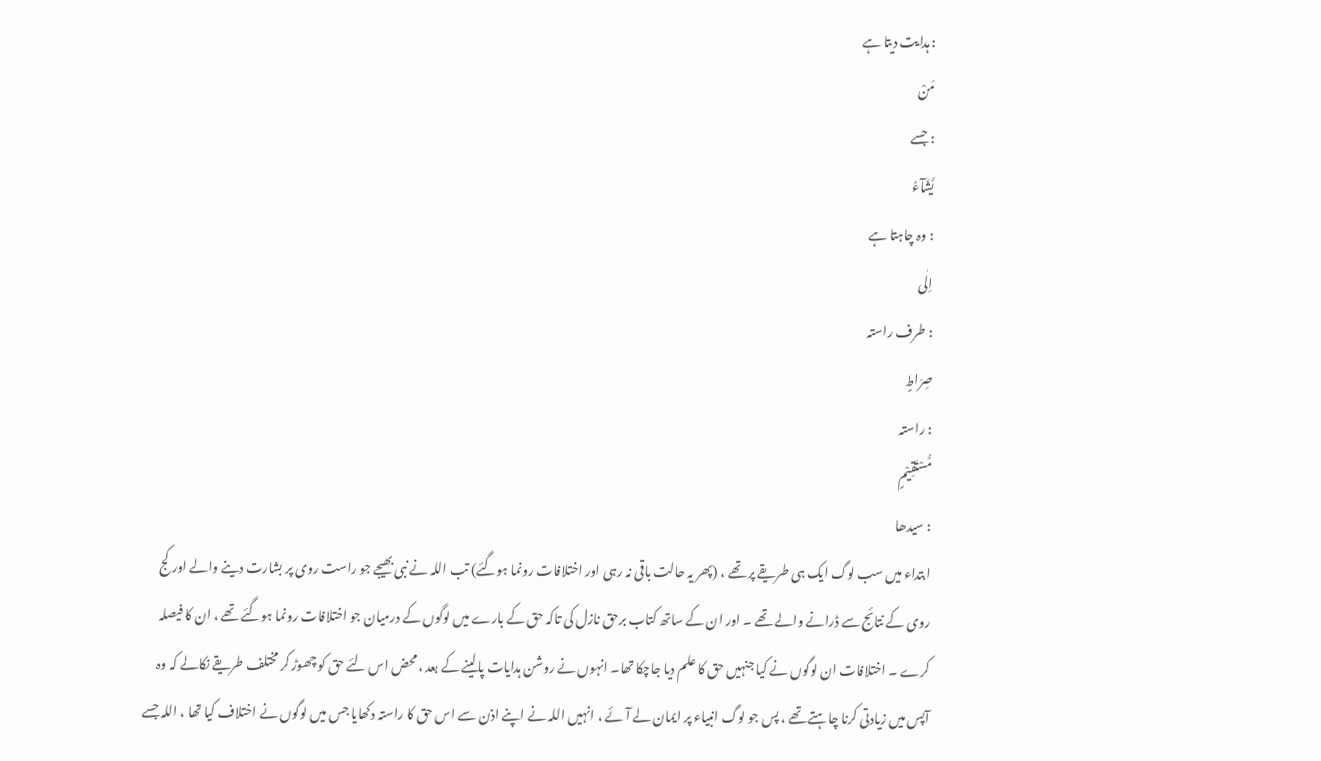: ہدایت دیتا ہے
مَنْ
: جسے
يَّشَآءُ
: وہ چاہتا ہے
اِلٰى
: طرف راستہ
صِرَاطٍ
: راستہ
مُّسْتَقِيْمٍ
: سیدھا
ابتداء میں سب لوگ ایک ہی طریقے پر تھے ، (پھر یہ حالت باقی نہ رہی اور اختلافات رونما ہوگئے) تب اللہ نے نبی بھیجے جو راست روی پر بشارت دینے والے اور کج روی کے نتائج سے ڈرانے والے تھے ۔ اور ان کے ساتھ کتاب برحق نازل کی تاکہ حق کے بارے میں لوگوں کے درمیان جو اختلافات رونما ہوگئے تھے ، ان کا فیصلہ کرے ۔ اختلافات ان لوگوں نے کیا جنہیں حق کا علم دیا جاچکا تھا۔ انہوں نے روشن ہدایات پالینے کے بعد ، محض اس لئے حق کو چھوڑ کر مختلف طریقے نکالے کہ وہ آپس میں زیادتی کرنا چاہتے تھے ، پس جو لوگ انبیاء پر ایمان لے آئے ، انہیں اللہ نے اپنے اذن سے اس حق کا راستہ دکھایا جس میں لوگوں نے اختلاف کیا تھا ، اللہ جسے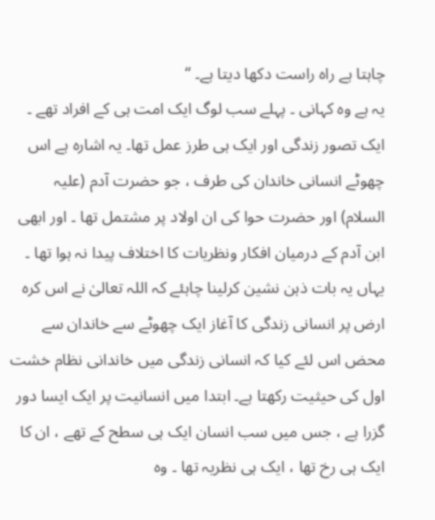چاہتا ہے راہ راست دکھا دیتا ہے۔ “
یہ ہے وہ کہانی ۔ پہلے سب لوگ ایک امت ہی کے افراد تھے ۔ ایک تصور زندگی اور ایک ہی طرز عمل تھا۔ یہ اشارہ ہے اس چھوٹے انسانی خاندان کی طرف ، جو حضرت آدم (علیہ السلام) اور حضرت حوا کی ان اولاد پر مشتمل تھا ۔ اور ابھی ابن آدم کے درمیان افکار ونظریات کا اختلاف پیدا نہ ہوا تھا ۔ یہاں یہ بات ذہن نشین کرلینا چاہئے کہ اللہ تعالیٰ نے اس کرہ ارض پر انسانی زندگی کا آغاز ایک چھوٹے سے خاندان سے محض اس لئے کیا کہ انسانی زندگی میں خاندانی نظام خشت اول کی حیثیت رکھتا ہے۔ ابتدا میں انسانیت پر ایک ایسا دور گزرا ہے ، جس میں سب انسان ایک ہی سطح کے تھے ، ان کا ایک ہی رخ تھا ، ایک ہی نظریہ تھا ۔ وہ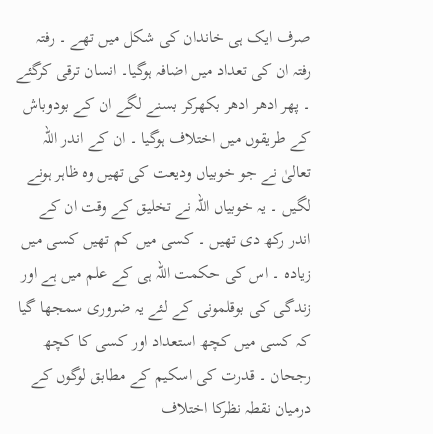صرف ایک ہی خاندان کی شکل میں تھے ۔ رفتہ رفتہ ان کی تعداد میں اضافہ ہوگیا۔ انسان ترقی کرگئے ۔ پھر ادھر ادھر بکھرکر بسنے لگے ان کے بودوباش کے طریقوں میں اختلاف ہوگیا ۔ ان کے اندر اللہ تعالیٰ نے جو خوبیاں ودیعت کی تھیں وہ ظاہر ہونے لگیں ۔ یہ خوبیاں اللہ نے تخلیق کے وقت ان کے اندر رکھ دی تھیں ۔ کسی میں کم تھیں کسی میں زیادہ ۔ اس کی حکمت اللہ ہی کے علم میں ہے اور زندگی کی بوقلمونی کے لئے یہ ضروری سمجھا گیا کہ کسی میں کچھ استعداد اور کسی کا کچھ رجحان ۔ قدرت کی اسکیم کے مطابق لوگوں کے درمیان نقطہ نظرکا اختلاف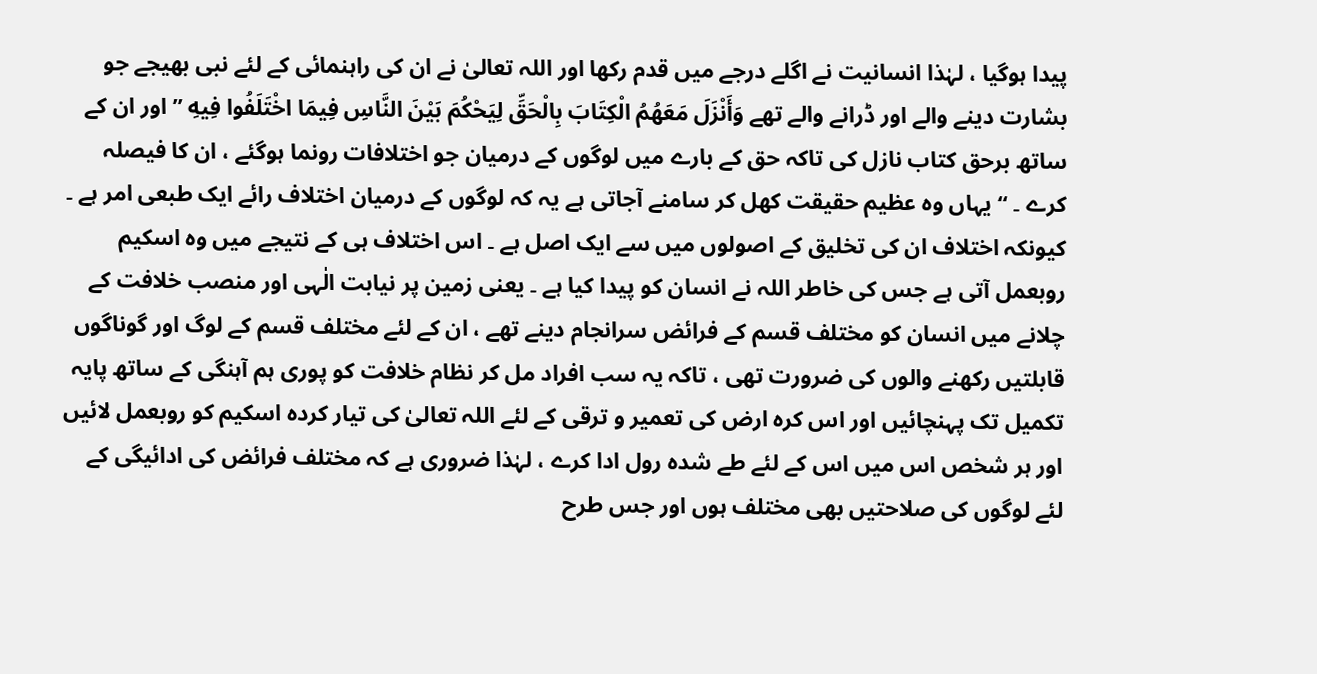پیدا ہوگیا ، لہٰذا انسانیت نے اگلے درجے میں قدم رکھا اور اللہ تعالیٰ نے ان کی راہنمائی کے لئے نبی بھیجے جو بشارت دینے والے اور ڈرانے والے تھے وَأَنْزَلَ مَعَهُمُ الْكِتَابَ بِالْحَقِّ لِيَحْكُمَ بَيْنَ النَّاسِ فِيمَا اخْتَلَفُوا فِيهِ ” اور ان کے ساتھ برحق کتاب نازل کی تاکہ حق کے بارے میں لوگوں کے درمیان جو اختلافات رونما ہوگئے ، ان کا فیصلہ کرے ۔ “ یہاں وہ عظیم حقیقت کھل کر سامنے آجاتی ہے یہ کہ لوگوں کے درمیان اختلاف رائے ایک طبعی امر ہے ۔ کیونکہ اختلاف ان کی تخلیق کے اصولوں میں سے ایک اصل ہے ۔ اس اختلاف ہی کے نتیجے میں وہ اسکیم روبعمل آتی ہے جس کی خاطر اللہ نے انسان کو پیدا کیا ہے ۔ یعنی زمین پر نیابت الٰہی اور منصب خلافت کے چلانے میں انسان کو مختلف قسم کے فرائض سرانجام دینے تھے ، ان کے لئے مختلف قسم کے لوگ اور گوناگوں قابلتیں رکھنے والوں کی ضرورت تھی ، تاکہ یہ سب افراد مل کر نظام خلافت کو پوری ہم آہنگی کے ساتھ پایہ تکمیل تک پہنچائیں اور اس کرہ ارض کی تعمیر و ترقی کے لئے اللہ تعالیٰ کی تیار کردہ اسکیم کو روبعمل لائیں اور ہر شخص اس میں اس کے لئے طے شدہ رول ادا کرے ، لہٰذا ضروری ہے کہ مختلف فرائض کی ادائیگی کے لئے لوگوں کی صلاحتیں بھی مختلف ہوں اور جس طرح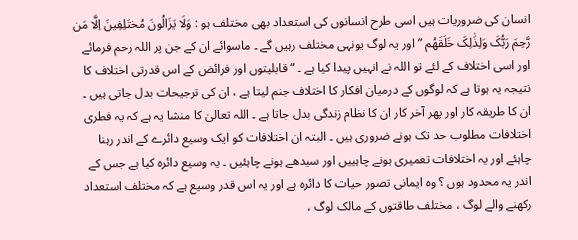انسان کی ضروریات ہیں اسی طرح انسانوں کی استعداد بھی مختلف ہو : وَلَا یَزَالُونَ مُختَلِفِینَ اِلَّا مَن رَّحِمَ رَبُّکَ وَلِذَٰلِکَ خَلَقَھُم ” اور یہ لوگ یونہی مختلف رہیں گے ۔ ماسوائے ان کے جن پر اللہ رحم فرمائے اور اسی اختلاف کے لئے تو اللہ نے انہیں پیدا کیا ہے ۔ “ قابلیتوں اور فرائض کے اس قدرتی اختلاف کا نتیجہ یہ ہوتا ہے کہ لوگوں کے درمیان افکار کا اختلاف جنم لیتا ہے ، ان کی ترجیحات بدل جاتی ہیں ۔ ان کا طریقہ کار اور پھر آخر کار ان کا نظام زندگی بدل جاتا ہے ۔ اللہ تعالیٰ کا منشا یہ ہے کہ یہ فطری اختلافات مطلوب حد تک ہونے ضروری ہیں ۔ البتہ ان اختلافات کو ایک وسیع دائرے کے اندر رہنا چاہئے اور یہ اختلافات تعمیری ہونے چاہییں اور سیدھے ہونے چاہئیں ۔ یہ وسیع دائرہ کیا ہے جس کے اندر یہ محدود ہوں ؟ وہ ایمانی تصور حیات کا دائرہ ہے اور یہ اس قدر وسیع ہے کہ مختلف استعداد رکھنے والے لوگ ، مختلف طاقتوں کے مالک لوگ ،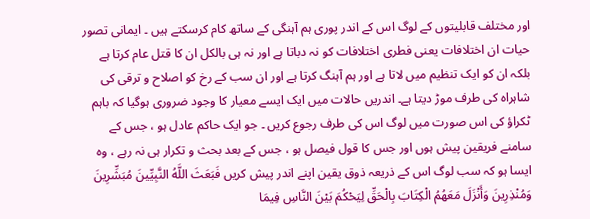اور مختلف قابلیتوں کے لوگ اس کے اندر پوری ہم آہنگی کے ساتھ کام کرسکتے ہیں ۔ ایمانی تصور حیات ان اختلافات یعنی فطری اختلافات کو نہ دباتا ہے اور نہ ہی بالکل ان کا قتل عام کرتا ہے بلکہ ان کو ایک تنظیم میں لاتا ہے اور ہم آہنگ کرتا ہے اور ان سب کے رخ کو اصلاح و ترقی کی شاہراہ کی طرف موڑ دیتا ہے۔ اندریں حالات میں ایک ایسے معیار کا وجود ضروری ہوگیا کہ باہم ٹکراؤ کی اس صورت میں لوگ اس کی طرف رجوع کریں ۔ جو ایک حاکم عادل ہو ، جس کے سامنے فریقین پیش ہوں اور جس کا قول فیصل ہو ، جس کے بعد بحث و تکرار ہی نہ رہے ، وہ ایسا ہو کہ سب لوگ اس کے ذریعہ ذوق یقین اپنے اندر پیش کریں فَبَعَثَ اللَّهُ النَّبِيِّينَ مُبَشِّرِينَ وَمُنْذِرِينَ وَأَنْزَلَ مَعَهُمُ الْكِتَابَ بِالْحَقِّ لِيَحْكُمَ بَيْنَ النَّاسِ فِيمَا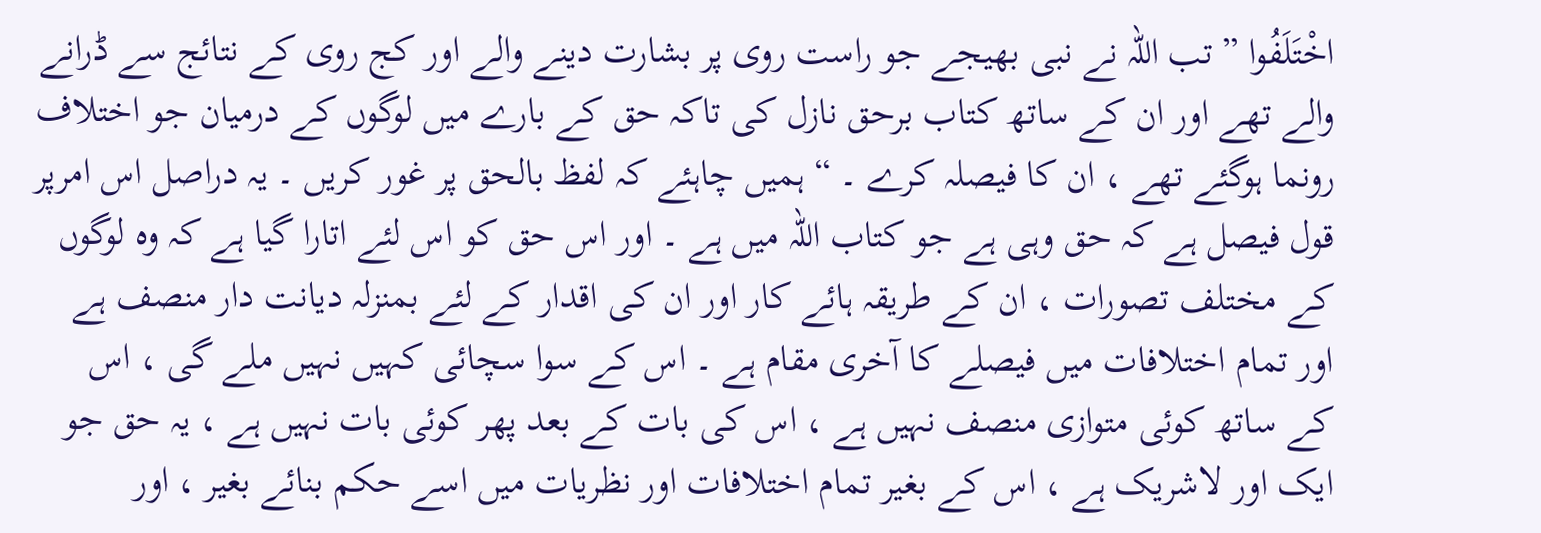اخْتَلَفُوا ” تب اللہ نے نبی بھیجے جو راست روی پر بشارت دینے والے اور کج روی کے نتائج سے ڈرانے والے تھے اور ان کے ساتھ کتاب برحق نازل کی تاکہ حق کے بارے میں لوگوں کے درمیان جو اختلاف رونما ہوگئے تھے ، ان کا فیصلہ کرے ۔ “ ہمیں چاہئے کہ لفظ بالحق پر غور کریں ۔ یہ دراصل اس امرپر قول فیصل ہے کہ حق وہی ہے جو کتاب اللہ میں ہے ۔ اور اس حق کو اس لئے اتارا گیا ہے کہ وہ لوگوں کے مختلف تصورات ، ان کے طریقہ ہائے کار اور ان کی اقدار کے لئے بمنزلہ دیانت دار منصف ہے اور تمام اختلافات میں فیصلے کا آخری مقام ہے ۔ اس کے سوا سچائی کہیں نہیں ملے گی ، اس کے ساتھ کوئی متوازی منصف نہیں ہے ، اس کی بات کے بعد پھر کوئی بات نہیں ہے ، یہ حق جو ایک اور لاشریک ہے ، اس کے بغیر تمام اختلافات اور نظریات میں اسے حکم بنائے بغیر ، اور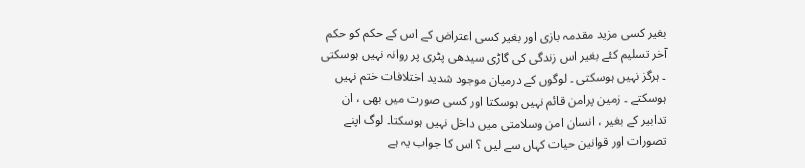بغیر کسی مزید مقدمہ بازی اور بغیر کسی اعتراض کے اس کے حکم کو حکم آخر تسلیم کئے بغیر اس زندگی کی گاڑی سیدھی پٹری پر روانہ نہیں ہوسکتی ۔ ہرگز نہیں ہوسکتی ۔ لوگوں کے درمیان موجود شدید اختلافات ختم نہیں ہوسکتے ۔ زمین پرامن قائم نہیں ہوسکتا اور کسی صورت میں بھی ، ان تدابیر کے بغیر ، انسان امن وسلامتی میں داخل نہیں ہوسکتا۔ لوگ اپنے تصورات اور قوانین حیات کہاں سے لیں ؟ اس کا جواب یہ ہے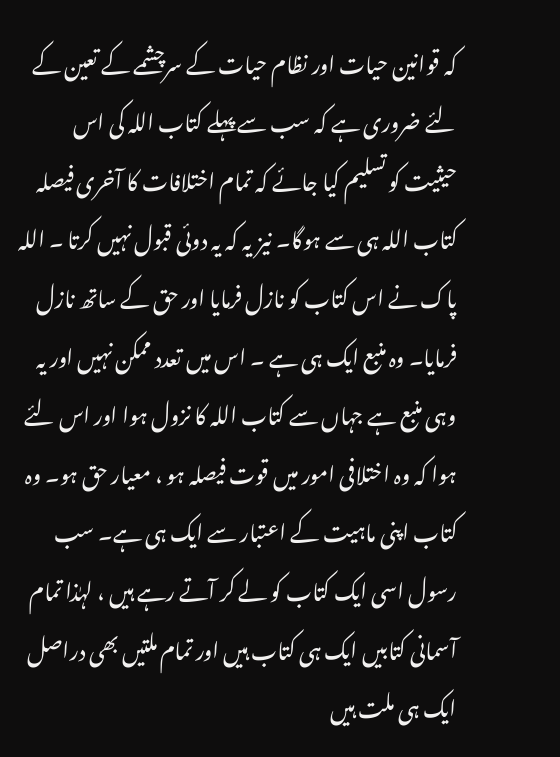کہ قوانین حیات اور نظام حیات کے سرچشمے کے تعین کے لئے ضروری ہے کہ سب سے پہلے کتاب اللہ کی اس حیثیت کو تسلیم کیا جائے کہ تمام اختلافات کا آخری فیصلہ کتاب اللہ ہی سے ہوگا۔ نیز یہ کہ یہ دوئی قبول نہیں کرتا ۔ اللہ پاک نے اس کتاب کو نازل فرمایا اور حق کے ساتھ نازل فرمایا۔ وہ منبع ایک ہی ہے ۔ اس میں تعدد ممکن نہیں اور یہ وہی منبع ہے جہاں سے کتاب اللہ کا نزول ہوا اور اس لئے ہوا کہ وہ اختلافی امور میں قوت فیصلہ ہو ، معیار حق ہو۔ وہ کتاب اپنی ماہیت کے اعتبار سے ایک ہی ہے۔ سب رسول اسی ایک کتاب کو لے کر آتے رہے ہیں ، لہٰذا تمام آسمانی کتابیں ایک ہی کتاب ہیں اور تمام ملتیں بھی دراصل ایک ہی ملت ہیں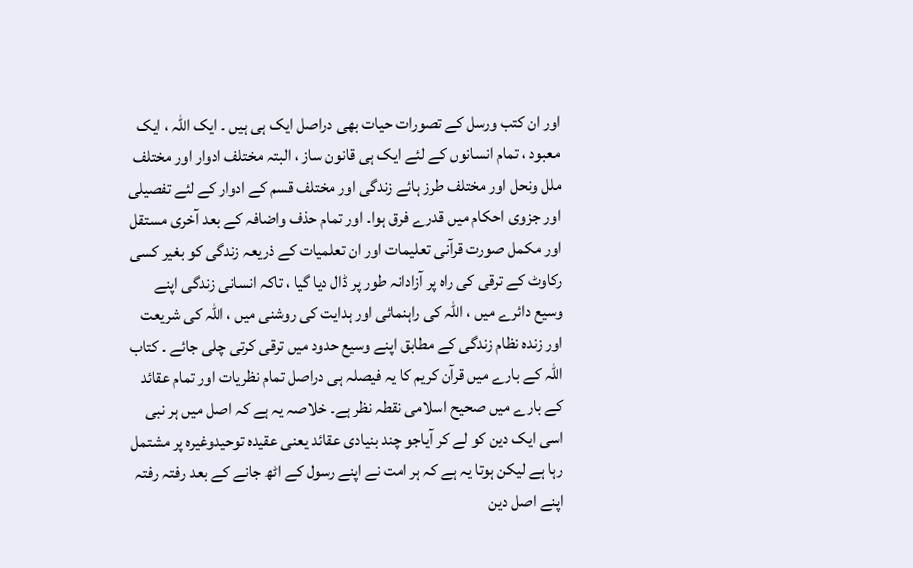اور ان کتب ورسل کے تصورات حیات بھی دراصل ایک ہی ہیں ۔ ایک اللہ ، ایک معبود ، تمام انسانوں کے لئے ایک ہی قانون ساز ، البتہ مختلف ادوار اور مختلف ملل ونحل اور مختلف طرز ہائے زندگی اور مختلف قسم کے ادوار کے لئے تفصیلی اور جزوی احکام میں قدرے فرق ہوا۔ اور تمام حذف واضافہ کے بعد آخری مستقل اور مکمل صورت قرآنی تعلیمات اور ان تعلمیات کے ذریعہ زندگی کو بغیر کسی رکاوٹ کے ترقی کی راہ پر آزادانہ طور پر ڈال دیا گیا ، تاکہ انسانی زندگی اپنے وسیع دائرے میں ، اللہ کی راہنمائی اور ہدایت کی روشنی میں ، اللہ کی شریعت اور زندہ نظام زندگی کے مطابق اپنے وسیع حدود میں ترقی کرتی چلی جائے ۔ کتاب اللہ کے بارے میں قرآن کریم کا یہ فیصلہ ہی دراصل تمام نظریات اور تمام عقائد کے بارے میں صحیح اسلامی نقطہ نظر ہے۔ خلاصہ یہ ہے کہ اصل میں ہر نبی اسی ایک دین کو لے کر آیاجو چند بنیادی عقائد یعنی عقیدہ توحیدوغیرہ پر مشتمل رہا ہے لیکن ہوتا یہ ہے کہ ہر امت نے اپنے رسول کے اٹھ جانے کے بعد رفتہ رفتہ اپنے اصل دین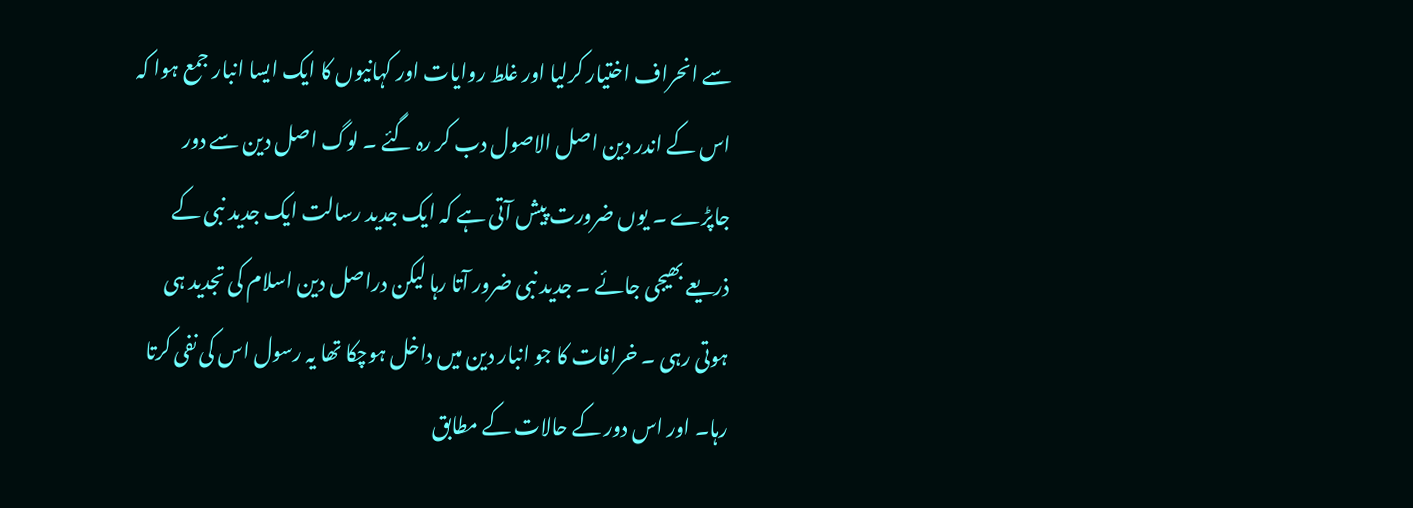سے انحراف اختیار کرلیا اور غلط روایات اور کہانیوں کا ایک ایسا انبار جمع ہوا کہ اس کے اندر دین اصل الاصول دب کر رہ گئے ۔ لوگ اصل دین سے دور جاپڑے ۔ یوں ضرورت پیش آتی ہے کہ ایک جدید رسالت ایک جدید نبی کے ذریعے بھیجی جائے ۔ جدید نبی ضرور آتا رہا لیکن دراصل دین اسلام کی تجدید ہی ہوتی رہی ۔ خرافات کا جو انبار دین میں داخل ہوچکا تھا یہ رسول اس کی نفی کرتا رہا۔ اور اس دور کے حالات کے مطابق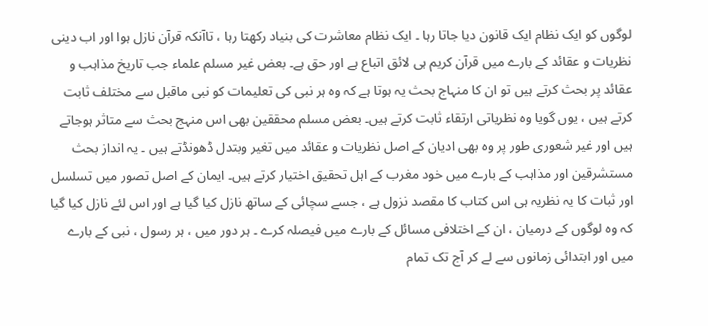لوگوں کو ایک نظام ایک قانون دیا جاتا رہا ۔ ایک نظام معاشرت کی بنیاد رکھتا رہا ، تاآنکہ قرآن نازل ہوا اور اب دینی نظریات و عقائد کے بارے میں قرآن کریم ہی لائق اتباع ہے اور حق ہے۔ بعض غیر مسلم علماء جب تاریخ مذاہب و عقائد پر بحث کرتے ہیں تو ان کا منہاج بحث یہ ہوتا ہے کہ وہ ہر نبی کی تعلیمات کو نبی ماقبل سے مختلف ثابت کرتے ہیں ، یوں گویا وہ نظریاتی ارتقاء ثابت کرتے ہیں۔ بعض مسلم محققین بھی اس منہج بحث سے متاثر ہوجاتے ہیں اور غیر شعوری طور پر وہ بھی ادیان کے اصل نظریات و عقائد میں تغیر وبتدل ڈھونڈتے ہیں ۔ یہ انداز بحث مستشرقین اور مذاہب کے بارے میں خود مغرب کے اہل تحقیق اختیار کرتے ہیں۔ ایمان کے اصل تصور میں تسلسل اور ثبات کا یہ نظریہ ہی اس کتاب کا مقصد نزول ہے ، جسے سچائی کے ساتھ نازل کیا گیا ہے اور اس لئے نازل کیا گیا کہ وہ لوگوں کے درمیان ، ان کے اختلافی مسائل کے بارے میں فیصلہ کرے ۔ ہر دور میں ، ہر رسول ، نبی کے بارے میں اور ابتدائی زمانوں سے لے کر آج تک تمام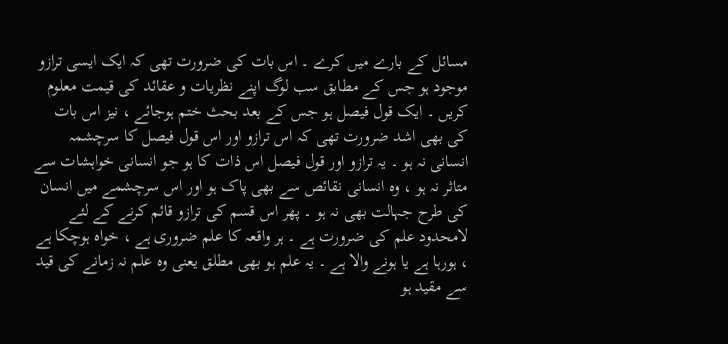مسائل کے بارے میں کرے ۔ اس بات کی ضرورت تھی کہ ایک ایسی ترازو موجود ہو جس کے مطابق سب لوگ اپنے نظریات و عقائد کی قیمت معلوم کریں ۔ ایک قول فیصل ہو جس کے بعد بحث ختم ہوجائے ، نیز اس بات کی بھی اشد ضرورت تھی کہ اس ترازو اور اس قول فیصل کا سرچشمہ انسانی نہ ہو ۔ یہ ترازو اور قول فیصل اس ذات کا ہو جو انسانی خواہشات سے متاثر نہ ہو ، وہ انسانی نقائص سے بھی پاک ہو اور اس سرچشمے میں انسان کی طرح جہالت بھی نہ ہو ۔ پھر اس قسم کی ترازو قائم کرنے کے لئے لامحدود علم کی ضرورت ہے ۔ ہر واقعہ کا علم ضروری ہے ، خواہ ہوچکا ہے ، ہورہا ہے یا ہونے والا ہے ۔ یہ علم ہو بھی مطلق یعنی وہ علم نہ زمانے کی قید سے مقید ہو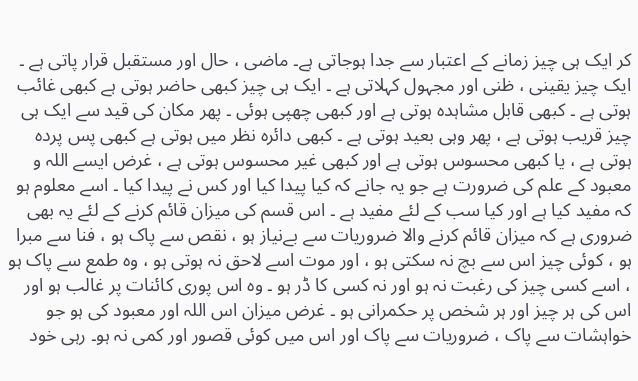کر ایک ہی چیز زمانے کے اعتبار سے جدا ہوجاتی ہے۔ ماضی ، حال اور مستقبل قرار پاتی ہے ۔ ایک چیز یقینی ، ظنی اور مجہول کہلاتی ہے ۔ ایک ہی چیز کبھی حاضر ہوتی ہے کبھی غائب ہوتی ہے ۔ کبھی قابل مشاہدہ ہوتی ہے اور کبھی چھپی ہوئی ۔ پھر مکان کی قید سے ایک ہی چیز قریب ہوتی ہے ، پھر وہی بعید ہوتی ہے ۔ کبھی دائرہ نظر میں ہوتی ہے کبھی پس پردہ ہوتی ہے ، یا کبھی محسوس ہوتی ہے اور کبھی غیر محسوس ہوتی ہے ، غرض ایسے اللہ و معبود کے علم کی ضرورت ہے جو یہ جانے کہ کیا پیدا کیا اور کس نے پیدا کیا ۔ اسے معلوم ہو کہ مفید کیا ہے اور کیا سب کے لئے مفید ہے ۔ اس قسم کی میزان قائم کرنے کے لئے یہ بھی ضروری ہے کہ میزان قائم کرنے والا ضروریات سے بےنیاز ہو ، نقص سے پاک ہو ، فنا سے مبرا ہو ، کوئی چیز اس سے بچ نہ سکتی ہو ، اور موت اسے لاحق نہ ہوتی ہو ، وہ طمع سے پاک ہو ، اسے کسی چیز کی رغبت نہ ہو اور نہ کسی کا ڈر ہو ۔ وہ اس پوری کائنات پر غالب ہو اور اس کی ہر چیز اور ہر شخص پر حکمرانی ہو ۔ غرض میزان اس اللہ اور معبود کی ہو جو خواہشات سے پاک ، ضروریات سے پاک اور اس میں کوئی قصور اور کمی نہ ہو۔ رہی خود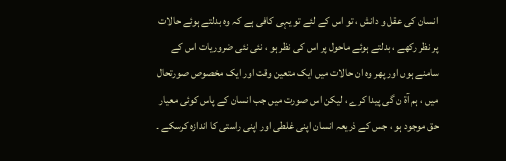انسان کی عقل و دانش ، تو اس کے لئے تو یہی کافی ہے کہ وہ بدلتے ہوئے حالات پر نظر رکھے ، بدلتے ہوئے ماحول پر اس کی نظر ہو ، نئی نئی ضروریات اس کے سامنے ہوں اور پھر وہ ان حالات میں ایک متعین وقت اور ایک مخصوص صورتحال میں ، ہم آۃ ن گی پیدا کرے ، لیکن اس صورت میں جب انسان کے پاس کوئی معیار حق موجود ہو ، جس کے ذریعہ انسان اپنی غلطی اور اپنی راستی کا اندازہ کرسکے ۔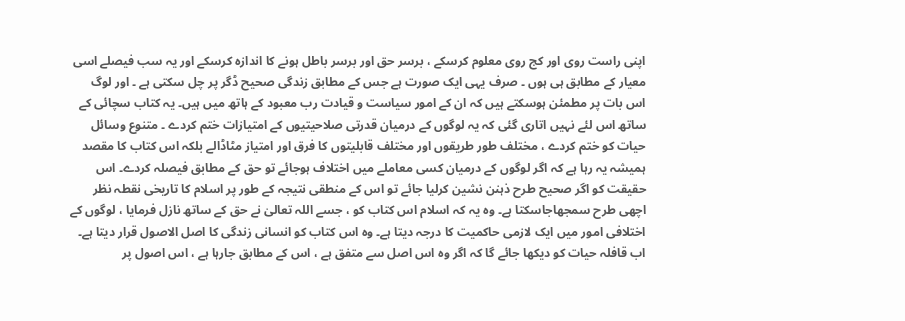اپنی راست روی اور کج روی معلوم کرسکے ، برسر حق اور برسر باطل ہونے کا اندازہ کرسکے اور یہ سب فیصلے اسی معیار کے مطابق ہی ہوں ۔ صرف یہی ایک صورت ہے جس کے مطابق زندگی صحیح ڈگر پر چل سکتی ہے ۔ اور لوگ اس بات پر مطمئن ہوسکتے ہیں کہ ان کے امور سیاست و قیادت رب معبود کے ہاتھ میں ہیں۔ یہ کتاب سچائی کے ساتھ اس لئے نہیں اتاری گئی کہ یہ لوگوں کے درمیان قدرتی صلاحیتیوں کے امتیازات ختم کردے ۔ متنوع وسائل حیات کو ختم کردے ، مختلف طور طریقوں اور مختلف قابلیتوں کا فرق اور امتیاز مٹاڈالے بلکہ اس کتاب کا مقصد ہمیشہ یہ رہا ہے کہ اگر لوگوں کے درمیان کسی معاملے میں اختلاف ہوجائے تو حق کے مطابق فیصلہ کردے۔ اس حقیقت کو اگر صحیح طرح ذہنن نشین کرلیا جائے تو اس کے منطقی نتیجہ کے طور پر اسلام کا تاریخی نقطہ نظر اچھی طرح سمجھاجاسکتا ہے۔ وہ یہ کہ اسلام اس کتاب کو ، جسے اللہ تعالیٰ نے حق کے ساتھ نازل فرمایا ، لوگوں کے اختلافی امور میں ایک لازمی حاکمیت کا درجہ دیتا ہے۔ وہ اس کتاب کو انسانی زندگی کا اصل الاصول قرار دیتا ہے۔ اب قافلہ حیات کو دیکھا جائے گا کہ اگر وہ اس اصل سے متفق ہے ، اس کے مطابق جارہا ہے ، اس اصول پر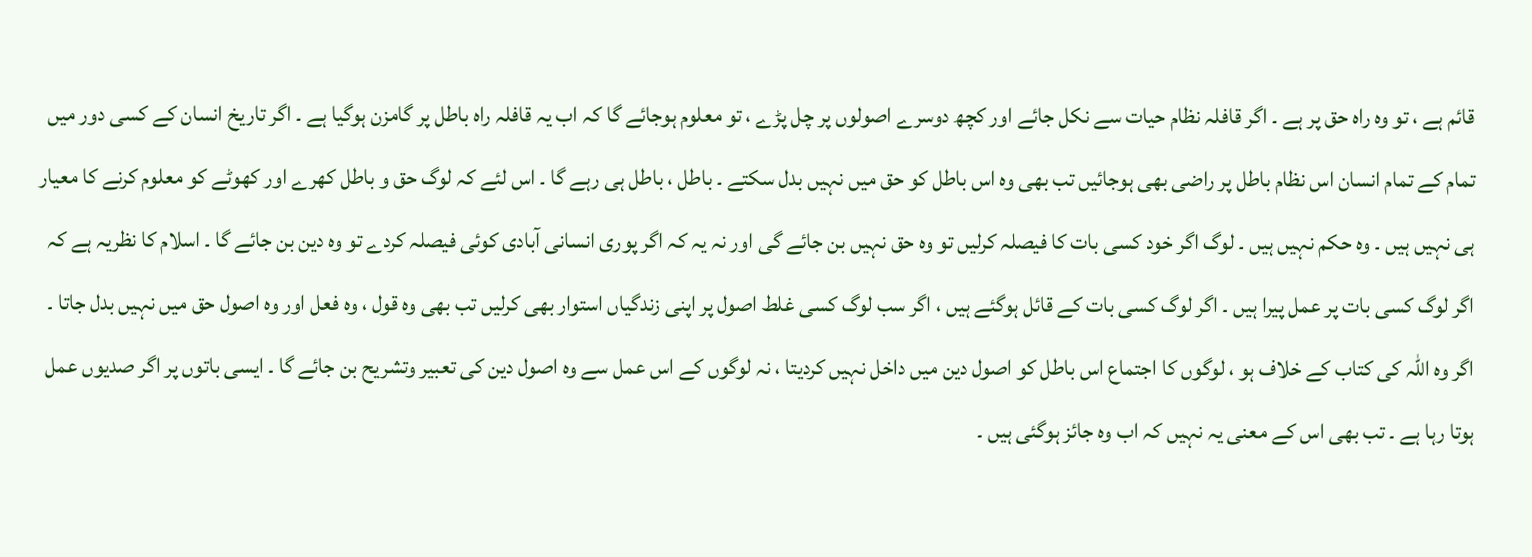قائم ہے ، تو وہ راہ حق پر ہے ۔ اگر قافلہ نظام حیات سے نکل جائے اور کچھ دوسرے اصولوں پر چل پڑے ، تو معلوم ہوجائے گا کہ اب یہ قافلہ راہ باطل پر گامزن ہوگیا ہے ۔ اگر تاریخ انسان کے کسی دور میں تمام کے تمام انسان اس نظام باطل پر راضی بھی ہوجائیں تب بھی وہ اس باطل کو حق میں نہیں بدل سکتے ۔ باطل ، باطل ہی رہے گا ۔ اس لئے کہ لوگ حق و باطل کھرے اور کھوٹے کو معلوم کرنے کا معیار ہی نہیں ہیں ۔ وہ حکم نہیں ہیں ۔ لوگ اگر خود کسی بات کا فیصلہ کرلیں تو وہ حق نہیں بن جائے گی اور نہ یہ کہ اگر پوری انسانی آبادی کوئی فیصلہ کردے تو وہ دین بن جائے گا ۔ اسلام کا نظریہ ہے کہ اگر لوگ کسی بات پر عمل پیرا ہیں ۔ اگر لوگ کسی بات کے قائل ہوگئے ہیں ، اگر سب لوگ کسی غلط اصول پر اپنی زندگیاں استوار بھی کرلیں تب بھی وہ قول ، وہ فعل اور وہ اصول حق میں نہیں بدل جاتا ۔ اگر وہ اللہ کی کتاب کے خلاف ہو ، لوگوں کا اجتماع اس باطل کو اصول دین میں داخل نہیں کردیتا ، نہ لوگوں کے اس عمل سے وہ اصول دین کی تعبیر وتشریح بن جائے گا ۔ ایسی باتوں پر اگر صدیوں عمل ہوتا رہا ہے ۔ تب بھی اس کے معنی یہ نہیں کہ اب وہ جائز ہوگئی ہیں ۔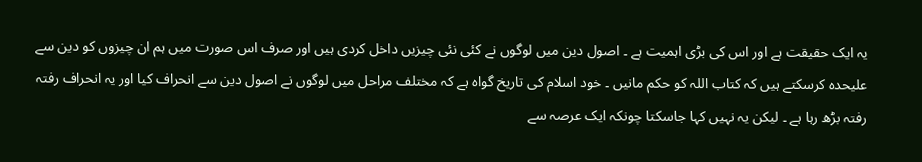یہ ایک حقیقت ہے اور اس کی بڑی اہمیت ہے ۔ اصول دین میں لوگوں نے کئی نئی چیزیں داخل کردی ہیں اور صرف اس صورت میں ہم ان چیزوں کو دین سے علیحدہ کرسکتے ہیں کہ کتاب اللہ کو حکم مانیں ۔ خود اسلام کی تاریخ گواہ ہے کہ مختلف مراحل میں لوگوں نے اصول دین سے انحراف کیا اور یہ انحراف رفتہ رفتہ بڑھ رہا ہے ۔ لیکن یہ نہیں کہا جاسکتا چونکہ ایک عرصہ سے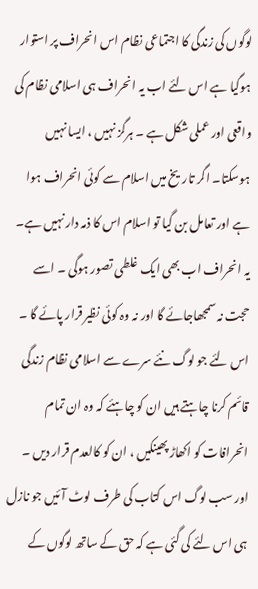لوگوں کی زندگی کا اجتماعی نظام اس انحراف پر استوار ہوگیا ہے اس لئے اب یہ انحراف ہی اسلامی نظام کی واقعی اور عملی شکل ہے ۔ ہرگز نہیں ، ایسا نہیں ہوسکتا۔ اگر تاریخ میں اسلام سے کوئی انحراف ہوا ہے اور تعامل بن گیا تو اسلام اس کا ذمہ دار نہیں ہے۔ یہ انحراف اب بھی ایک غلطی تصور ہوگی ۔ اسے حجت نہ سمجھاجائے گا اور نہ وہ کوئی نظیر قرار پائے گا ۔ اس لئے جو لوگ نئے سرے سے اسلامی نظام زندگی قائم کرنا چاہتے ہیں ان کو چاہئے کہ وہ ان تمام انحرافات کو اکھاڑ پھینکیں ، ان کو کالعدم قرار دیں ۔ اور سب لوگ اس کتاب کی طرف لوٹ آئیں جو نازل ہی اس لئے کی گئی ہے کہ حق کے ساتھ لوگوں کے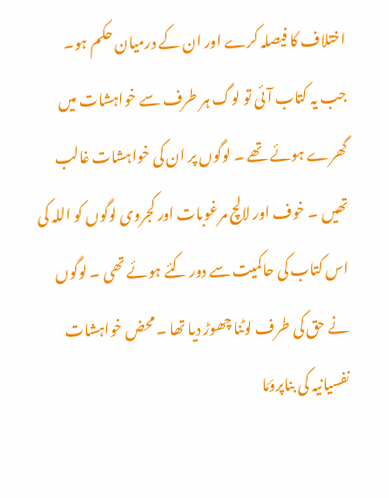اختلاف کا فیصلہ کرے اور ان کے درمیان حکم ہو۔ جب یہ کتاب آئی تو لوگ ہر طرف سے خواہشات میں گھرے ہوئے تھے ۔ لوگوں پر ان کی خواہشات غالب تھیں ۔ خوف اور لالچ مرغوبات اور کجروی لوگوں کو اللہ کی اس کتاب کی حاکمیت سے دور کئے ہوئے تھی ۔ لوگوں نے حق کی طرف لوٹنا چھوڑ دیا تھا ۔ محض خواہشات نفسیانیہ کی بناپروَمَا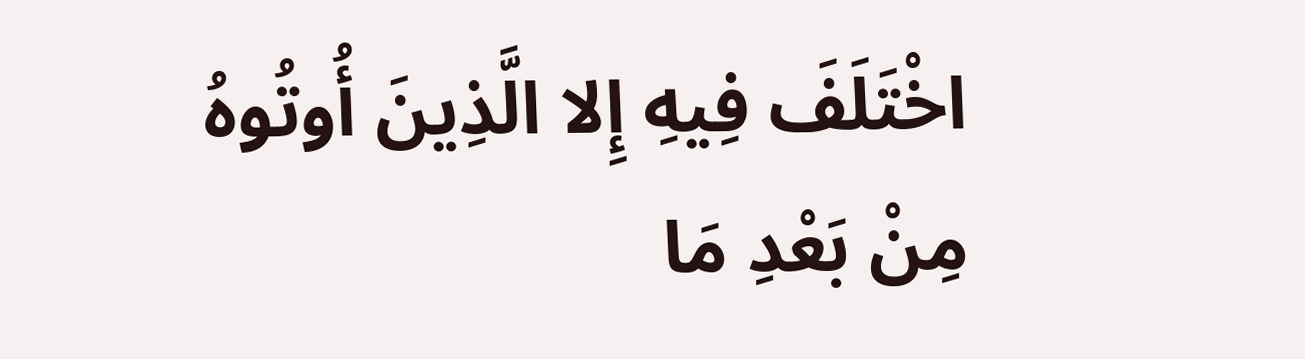اخْتَلَفَ فِيهِ إِلا الَّذِينَ أُوتُوهُ مِنْ بَعْدِ مَا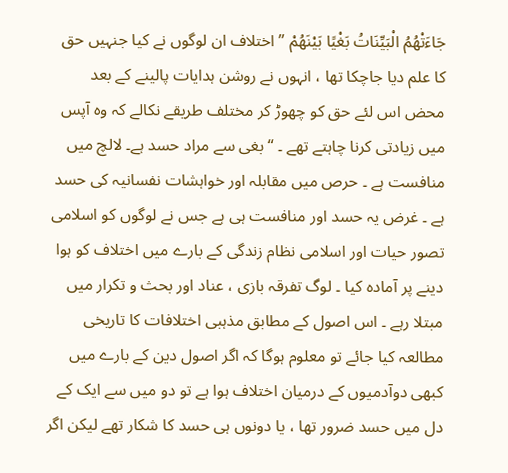جَاءَتْهُمُ الْبَيِّنَاتُ بَغْيًا بَيْنَهُمْ ” اختلاف ان لوگوں نے کیا جنہیں حق کا علم دیا جاچکا تھا ، انہوں نے روشن ہدایات پالینے کے بعد محض اس لئے حق کو چھوڑ کر مختلف طریقے نکالے کہ وہ آپس میں زیادتی کرنا چاہتے تھے ۔ “ بغی سے مراد حسد ہے۔ لالچ میں منافست ہے ۔ حرص میں مقابلہ اور خواہشات نفسانیہ کی حسد ہے ۔ غرض یہ حسد اور منافست ہی ہے جس نے لوگوں کو اسلامی تصور حیات اور اسلامی نظام زندگی کے بارے میں اختلاف کو ہوا دینے پر آمادہ کیا ۔ لوگ تفرقہ بازی ، عناد اور بحث و تکرار میں مبتلا رہے ۔ اس اصول کے مطابق مذہبی اختلافات کا تاریخی مطالعہ کیا جائے تو معلوم ہوگا کہ اگر اصول دین کے بارے میں کبھی دوآدمیوں کے درمیان اختلاف ہوا ہے تو دو میں سے ایک کے دل میں حسد ضرور تھا ، یا دونوں ہی حسد کا شکار تھے لیکن اگر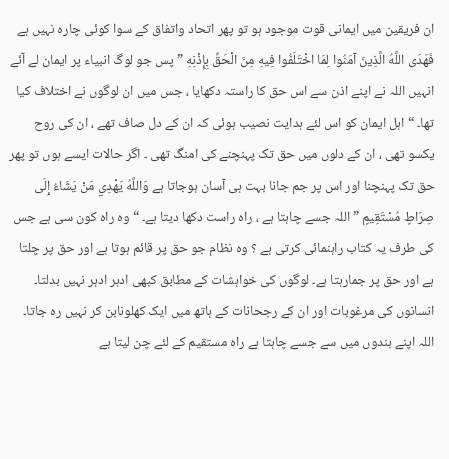ان فریقین میں ایمانی قوت موجود ہو تو پھر اتحاد واتفاق کے سوا کوئی چارہ نہیں ہے فَهَدَى اللَّهُ الَّذِينَ آمَنُوا لِمَا اخْتَلَفُوا فِيهِ مِنَ الْحَقِّ بِإِذْنِهِ ” پس جو لوگ انبیاء پر ایمان لے آئے انہیں اللہ نے اپنے اذن سے اس حق کا راستہ دکھایا ، جس میں ان لوگوں نے اختلاف کیا تھا۔ “ اہل ایمان کو اس لئے ہدایت نصیب ہوئی کہ ان کے دل صاف تھے ، ان کی روح یکسو تھی ، ان کے دلوں میں حق تک پہنچنے کی امنگ تھی ۔ اگر حالات ایسے ہوں تو پھر حق تک پہنچنا اور اس پر جم جانا بہت ہی آسان ہوجاتا ہے وَاللَّهُ يَهْدِي مَنْ يَشَاءُ إِلَى صِرَاطٍ مُسْتَقِيمٍ ” اللہ جسے چاہتا ہے ، راہ راست دکھا دیتا ہے۔ “ وہ راہ کون سی ہے جس کی طرف یہ کتاب راہنمائی کرتی ہے ؟ وہ نظام جو حق پر قائم ہوتا ہے اور حق پر چلتا ہے اور حق پر جمارہتا ہے۔ لوگوں کی خواہشات کے مطابق کبھی ادہر ادہر نہیں بدلتا۔ انسانوں کی مرغوبات اور ان کے رجحانات کے ہاتھ میں ایک کھلونابن کر نہیں رہ جاتا۔ اللہ اپنے بندوں میں سے جسے چاہتا ہے راہ مستقیم کے لئے چن لیتا ہے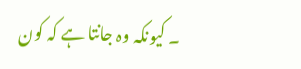۔ کیونکہ وہ جانتا ہے کہ کون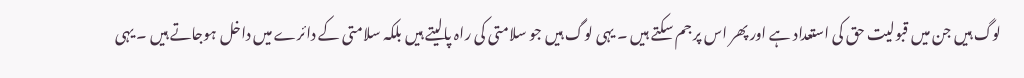لوگ ہیں جن میں قبولیت حق کی استعداد ہے اور پھر اس پر جم سکتے ہیں ۔ یہی لوگ ہیں جو سلامتی کی راہ پالیتے ہیں بلکہ سلامتی کے دائرے میں داخل ہوجاتے ہیں ۔ یہی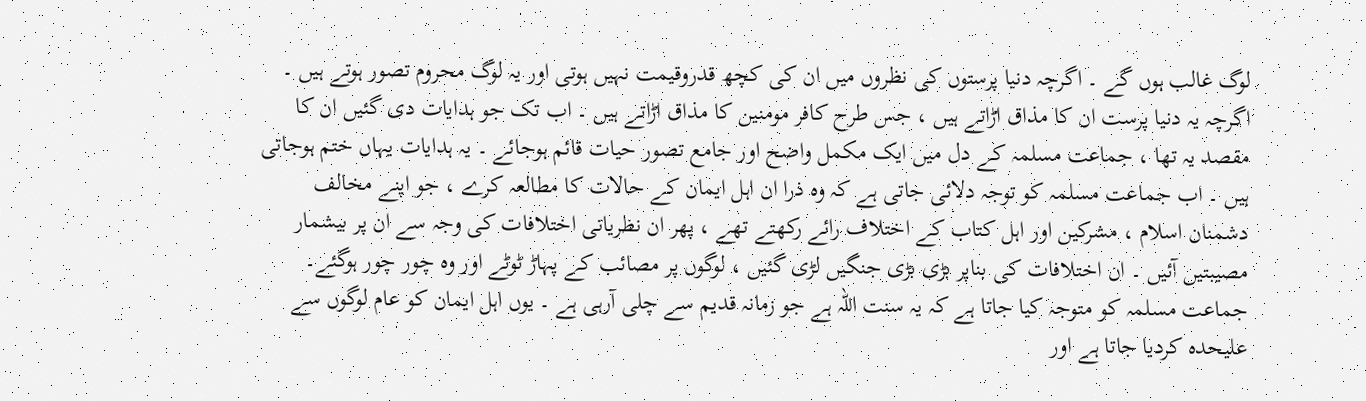لوگ غالب ہوں گے ۔ اگرچہ دنیا پرستوں کی نظروں میں ان کی کچھ قدروقیمت نہیں ہوتی اور یہ لوگ محروم تصور ہوتے ہیں ۔ اگرچہ یہ دنیا پرست ان کا مذاق اڑاتے ہیں ، جس طرح کافر مومنین کا مذاق اڑاتے ہیں ۔ اب تک جو ہدایات دی گئیں ان کا مقصد یہ تھا ، جماعت مسلمہ کے دل میں ایک مکمل واضح اور جامع تصور حیات قائم ہوجائے ۔ یہ ہدایات یہاں ختم ہوجاتی ہیں ۔ اب جماعت مسلمہ کو توجہ دلائی جاتی ہے کہ وہ ذرا ان اہل ایمان کے حالات کا مطالعہ کرے ، جو اپنے مخالف دشمنان اسلام ، مشرکین اور اہل کتاب کے اختلاف رائے رکھتے تھے ، پھر ان نظریاتی اختلافات کی وجہ سے ان پر بیشمار مصیبتیں آئیں ۔ ان اختلافات کی بناپر بڑی بڑی جنگیں لڑی گئیں ، لوگوں پر مصائب کے پہاڑ ٹوٹے اور وہ چور چور ہوگئے۔ جماعت مسلمہ کو متوجہ کیا جاتا ہے کہ یہ سنت اللہ ہے جو زمانہ قدیم سے چلی آرہی ہے ۔ یوں اہل ایمان کو عام لوگوں سے علیحدہ کردیا جاتا ہے اور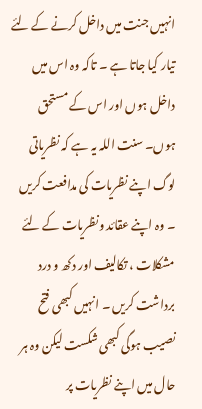انہیں جنت میں داخل کرنے کے لئے تیار کیا جاتا ہے ۔ تاکہ وہ اس میں داخل ہوں اور اس کے مستحق ہوں۔ سنت اللہ یہ ہے کہ نظریاتی لوگ اپنے نظریات کی مدافعت کریں ۔ وہ اپنے عقائد ونظریات کے لئے مشکلات ، تکالیف اور دکھ و درد برداشت کریں ۔ انہیں کبھی فتح نصیب ہوگی کبھی شکست لیکن وہ ہر حال میں اپنے نظریات پر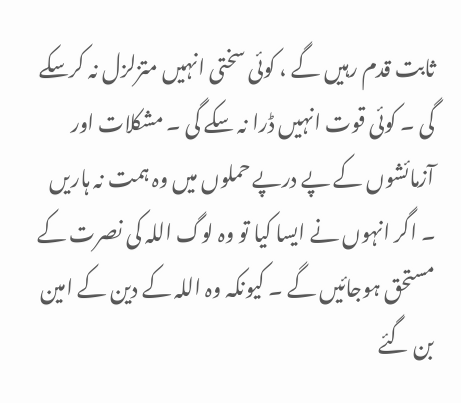ثابت قدم رہیں گے ، کوئی سختی انہیں متزلزل نہ کرسکے گی ۔ کوئی قوت انہیں ڈرا نہ سکے گی ۔ مشکلات اور آزمائشوں کے پے درپے حملوں میں وہ ہمت نہ ہاریں ۔ اگر انہوں نے ایسا کیا تو وہ لوگ اللہ کی نصرت کے مستحق ہوجائیں گے ۔ کیونکہ وہ اللہ کے دین کے امین بن گئے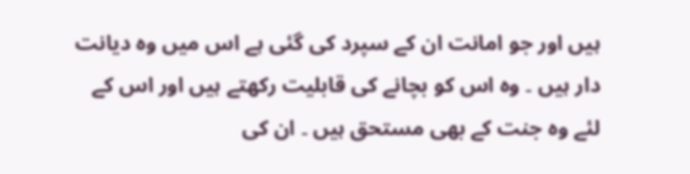ہیں اور جو امانت ان کے سپرد کی گئی ہے اس میں وہ دیانت دار ہیں ۔ وہ اس کو بچانے کی قابلیت رکھتے ہیں اور اس کے لئے وہ جنت کے بھی مستحق ہیں ۔ ان کی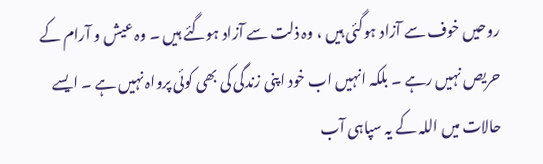روحیں خوف سے آزاد ہوگئی ہیں ، وہ ذلت سے آزاد ہوگئے ہیں ۔ وہ عیش و آرام کے حریص نہیں رہے ۔ بلکہ انہیں اب خود اپنی زندگی کی بھی کوئی پرواہ نہیں ہے ۔ ایسے حالات میں اللہ کے یہ سپاہی آب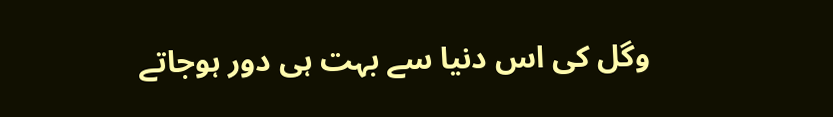وگل کی اس دنیا سے بہت ہی دور ہوجاتے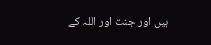ہیں اور جنت اور اللہ کے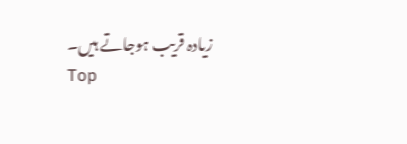زیادہ قریب ہوجاتے ہیں۔
Top